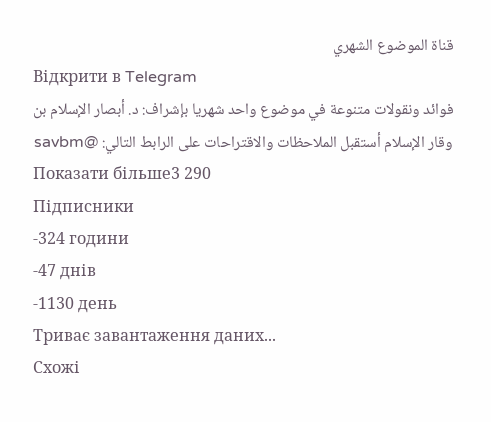قناة الموضوع الشهري
Відкрити в Telegram
فوائد ونقولات متنوعة في موضوع واحد شهريا بإشراف: د. أبصار الإسلام بن وقار الإسلام أستقبل الملاحظات والاقتراحات على الرابط التالي: @savbm
Показати більше3 290
Підписники
-324 години
-47 днів
-1130 день
Триває завантаження даних...
Схожі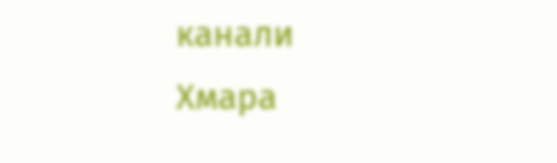канали
Хмара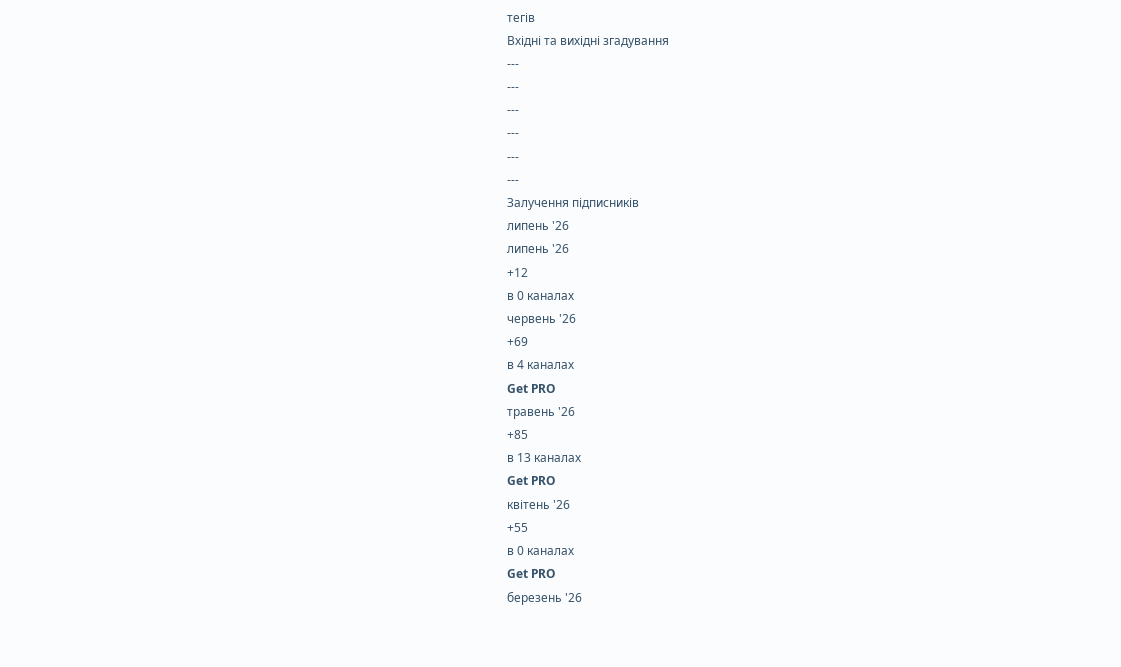тегів
Вхідні та вихідні згадування
---
---
---
---
---
---
Залучення підписників
липень '26
липень '26
+12
в 0 каналах
червень '26
+69
в 4 каналах
Get PRO
травень '26
+85
в 13 каналах
Get PRO
квітень '26
+55
в 0 каналах
Get PRO
березень '26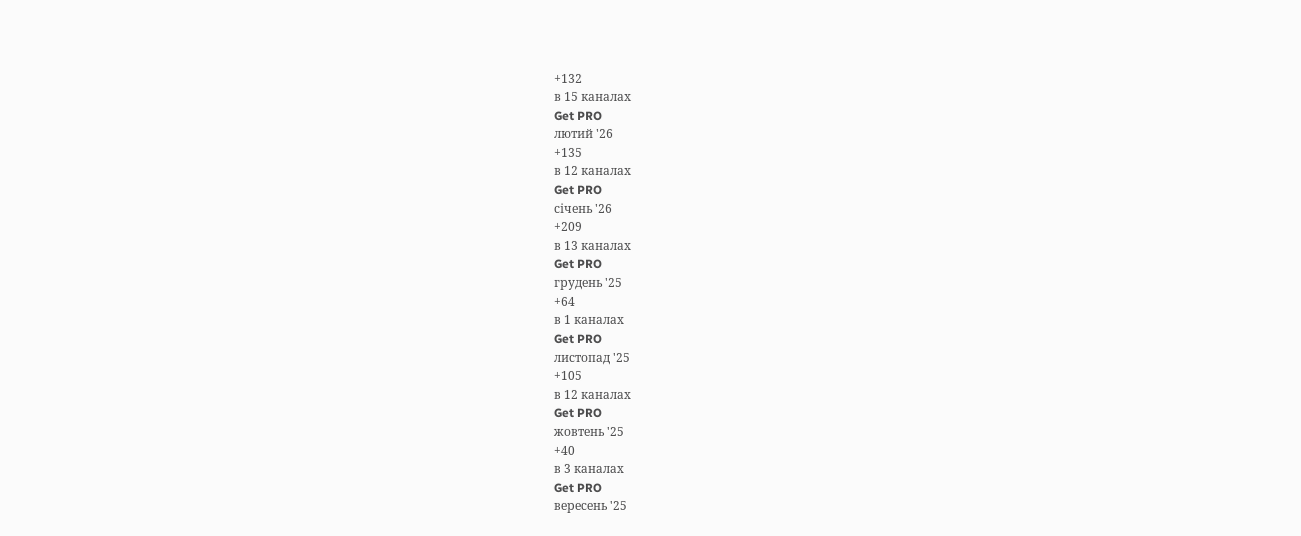+132
в 15 каналах
Get PRO
лютий '26
+135
в 12 каналах
Get PRO
січень '26
+209
в 13 каналах
Get PRO
грудень '25
+64
в 1 каналах
Get PRO
листопад '25
+105
в 12 каналах
Get PRO
жовтень '25
+40
в 3 каналах
Get PRO
вересень '25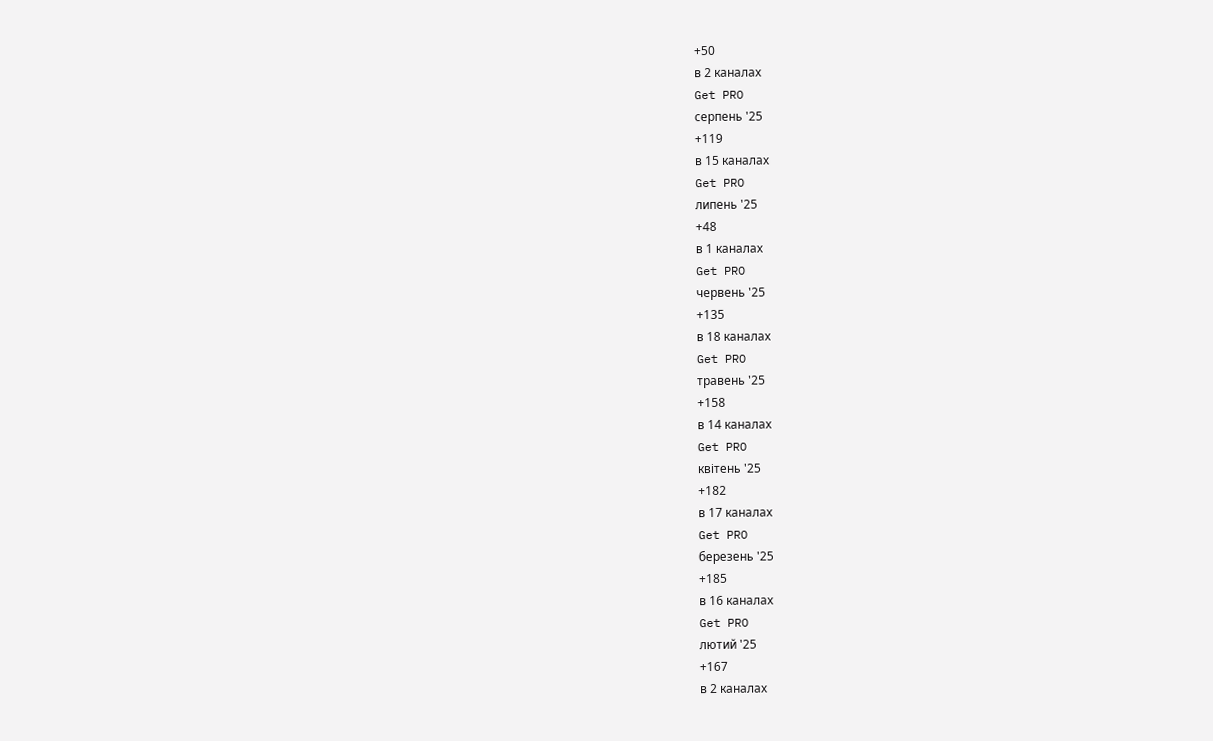+50
в 2 каналах
Get PRO
серпень '25
+119
в 15 каналах
Get PRO
липень '25
+48
в 1 каналах
Get PRO
червень '25
+135
в 18 каналах
Get PRO
травень '25
+158
в 14 каналах
Get PRO
квітень '25
+182
в 17 каналах
Get PRO
березень '25
+185
в 16 каналах
Get PRO
лютий '25
+167
в 2 каналах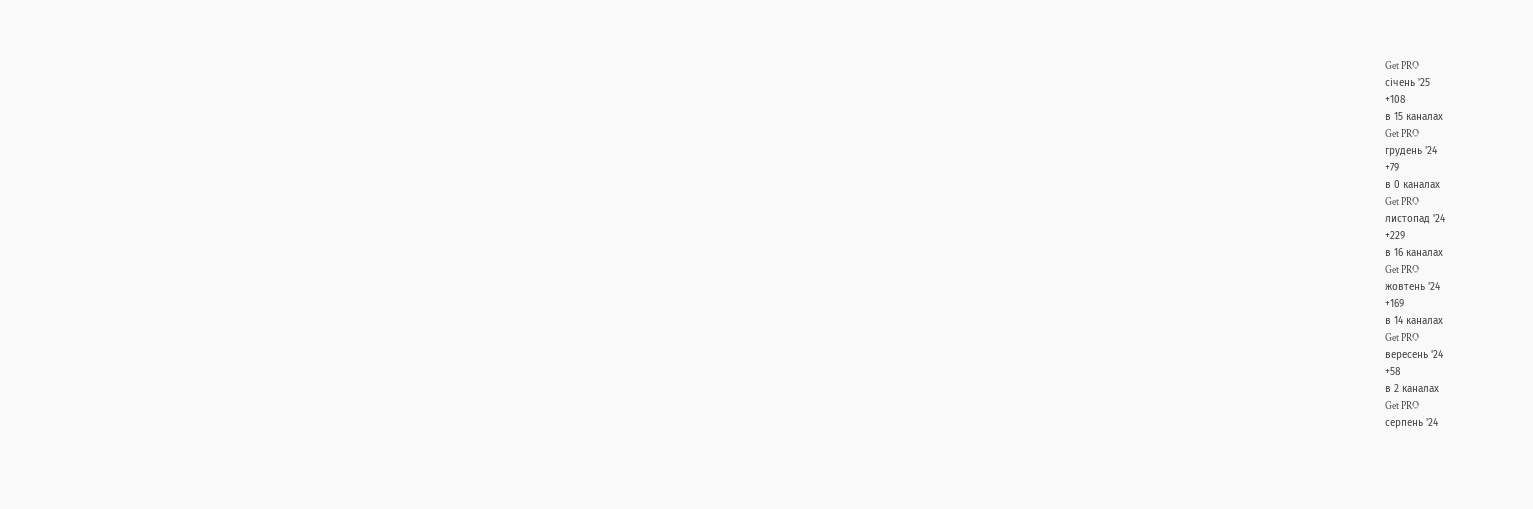Get PRO
січень '25
+108
в 15 каналах
Get PRO
грудень '24
+79
в 0 каналах
Get PRO
листопад '24
+229
в 16 каналах
Get PRO
жовтень '24
+169
в 14 каналах
Get PRO
вересень '24
+58
в 2 каналах
Get PRO
серпень '24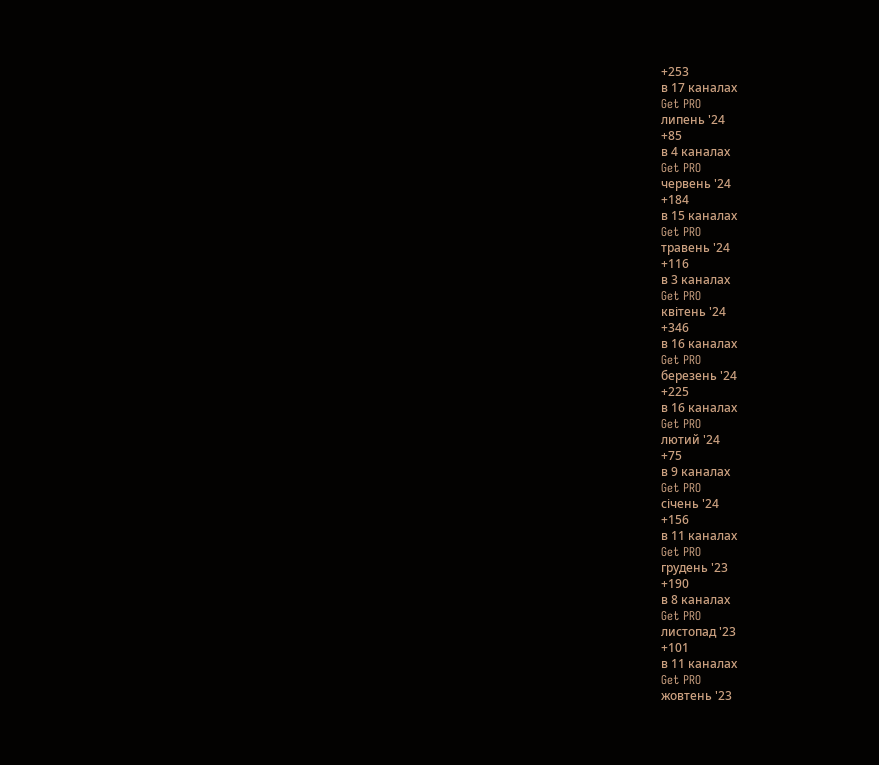+253
в 17 каналах
Get PRO
липень '24
+85
в 4 каналах
Get PRO
червень '24
+184
в 15 каналах
Get PRO
травень '24
+116
в 3 каналах
Get PRO
квітень '24
+346
в 16 каналах
Get PRO
березень '24
+225
в 16 каналах
Get PRO
лютий '24
+75
в 9 каналах
Get PRO
січень '24
+156
в 11 каналах
Get PRO
грудень '23
+190
в 8 каналах
Get PRO
листопад '23
+101
в 11 каналах
Get PRO
жовтень '23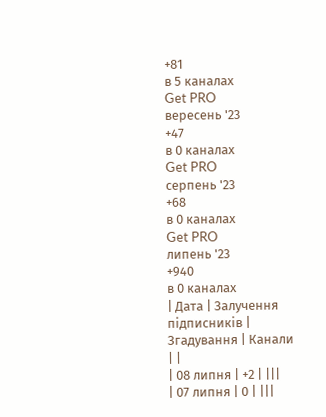+81
в 5 каналах
Get PRO
вересень '23
+47
в 0 каналах
Get PRO
серпень '23
+68
в 0 каналах
Get PRO
липень '23
+940
в 0 каналах
| Дата | Залучення підписників | Згадування | Канали | |
| 08 липня | +2 | |||
| 07 липня | 0 | |||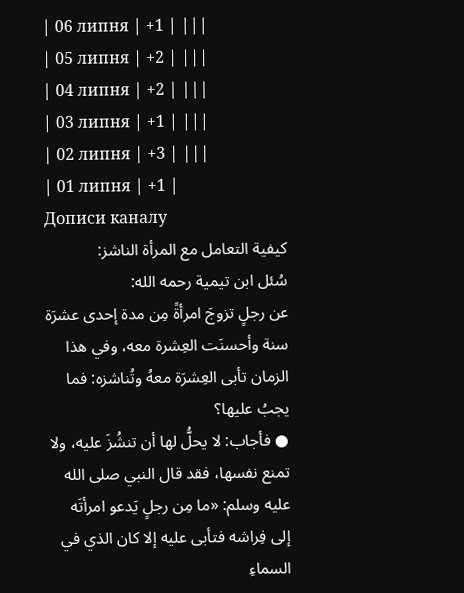| 06 липня | +1 | |||
| 05 липня | +2 | |||
| 04 липня | +2 | |||
| 03 липня | +1 | |||
| 02 липня | +3 | |||
| 01 липня | +1 |
Дописи каналу
كيفية التعامل مع المرأة الناشز:
سُئل ابن تيمية رحمه الله:
عن رجلٍ تزوجَ امرأةً مِن مدة إحدى عشرَة سنة وأحسنَت العِشرة معه، وفي هذا الزمان تأبى العِشرَة معهُ وتُناشزه: فما يجبُ عليها؟
● فأجاب: لا يحلُّ لها أن تنشُزَ عليه، ولا تمنع نفسها، فقد قال النبي صلى الله عليه وسلم: «ما مِن رجلٍ يَدعو امرأتَه إلى فِراشه فتأبى عليه إلا كان الذي في السماءِ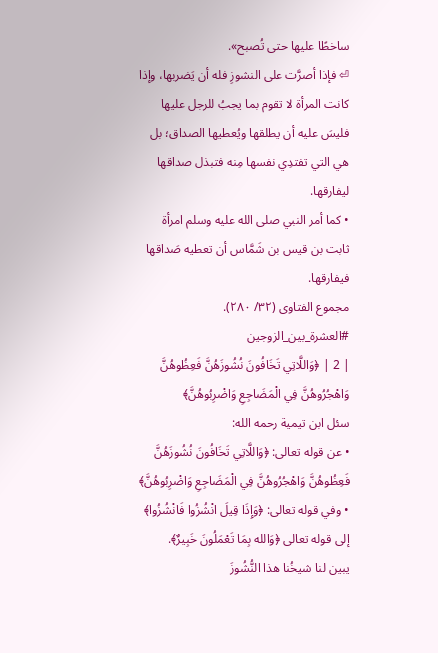ساخطًا عليها حتى تُصبح».
⏎ فإذا أصرَّت على النشوزِ فله أن يَضربها، وإذا كانت المرأة لا تقوم بما يجبُ للرجل عليها فليسَ عليه أن يطلقها ويُعطيها الصداق؛ بل هي التي تفتدِي نفسها مِنه فتبذل صداقها ليفارقها.
• كما أمر النبي صلى الله عليه وسلم امرأة ثابت بن قيس بن شَمَّاس أن تعطيه صَداقها فيفارقها.
مجموع الفتاوى (٣٢/ ٢٨٠).
#العشرة_بين_الزوجين
| 2 | ﴿وَاللَّاتِي تَخَافُونَ نُشُوزَهُنَّ فَعِظُوهُنَّ وَاهْجُرُوهُنَّ فِي الْمَضَاجِعِ وَاضْرِبُوهُنَّ﴾
سئل ابن تيمية رحمه الله:
• عن قوله تعالى: ﴿وَاللَّاتِي تَخَافُونَ نُشُوزَهُنَّ فَعِظُوهُنَّ وَاهْجُرُوهُنَّ فِي الْمَضَاجِعِ وَاضْرِبُوهُنَّ﴾
• وفي قوله تعالى: ﴿وَإِذَا قِيلَ انْشُزُوا فَانْشُزُوا﴾ إلى قوله تعالى ﴿وَالله بِمَا تَعْمَلُونَ خَبِيرٌ﴾.
يبين لنا شيخُنا هذا النُّشُوزَ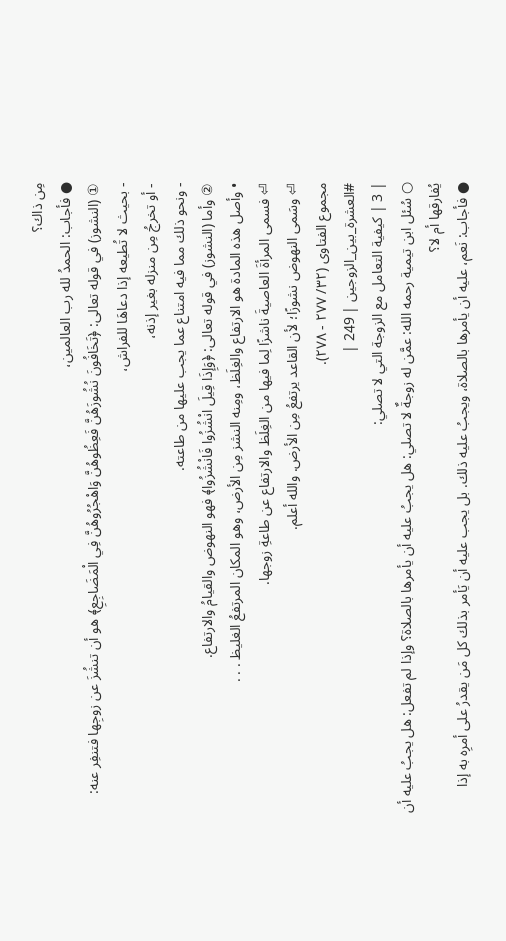مِن ذاك؟
● فأجاب: الحمدُ لله رب العالمين،
① (النشوز) في قوله تعالى: ﴿تَخَافُونَ نُشُوزَهُنَّ فَعِظُوهُنَّ وَاهْجُرُوهُنَّ فِي الْمَضَاجِعِ﴾ هو أن تنشُزَ عن زوجِها فتنفِر عنه:
- بحيث لا تُطيعه إذا دعاهَا للفراش،
- أو تخرجُ مِن منزله بغير إذنه،
- ونحو ذلك مما فيه امتناع عما يجب عليها من طاعته.
② وأما (النشوز) في قوله تعالى: ﴿وَإِذَا قِيلَ انْشُزُوا فَانْشُزُوا﴾ فهو النهوض والقيامُ والارتفاع.
• وأصل هذه المادة هو الارتفاع والغِلَظ، ومِنه النشز مِن الأرض، وهو المكان المرتفعُ الغليظ . . .
⏎ فسمى المرأةَ العاصيةَ ناشزًا لِما فيها من الغِلَظ والارتفاع عن طاعةِ زوجها.
⏎ وسَمى النهوض نشوزًا؛ لأن القاعد يرتفعُ مِن الأرض. والله أعلم.
مجموع الفتاوى (٣٢/ ٢٧٧ - ٢٧٨).
#العشرة_بين_الزوجين | 249 |
| 3 | كيفية التعامل مع الزوجة التي لا تصلي:
○ سُئل ابن تيمية رحمه الله: عمَّن له زوجةٌ لا تصلي: هل يجبُ عليه أن يأمرها بالصلاة؟ وإذا لم تفعل: هل يجبُ عليه أن يُفارقها أم لا؟
● فأجاب: نَعم، عليه أن يأمرها بالصلاة، ويجبُ عليه ذلك. بل يجب عليه أن يَأمر بذلك كل مَن يقدرُ على أمرِه به إذا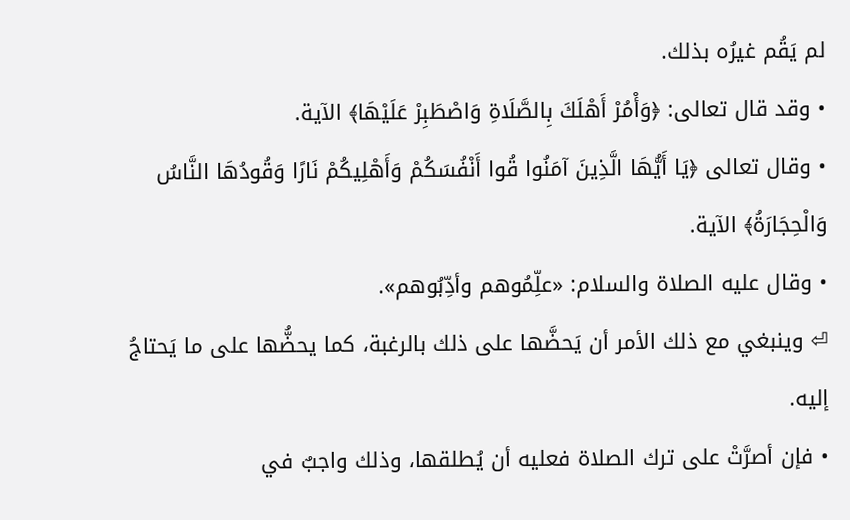لم يَقُم غيرُه بذلك.
• وقد قال تعالى: ﴿وَأْمُرْ أَهْلَكَ بِالصَّلَاةِ وَاصْطَبِرْ عَلَيْهَا﴾ الآية.
• وقال تعالى ﴿يَا أَيُّهَا الَّذِينَ آمَنُوا قُوا أَنْفُسَكُمْ وَأَهْلِيكُمْ نَارًا وَقُودُهَا النَّاسُ وَالْحِجَارَةُ﴾ الآية.
• وقال عليه الصلاة والسلام: «علِّمُوهم وأدِّبُوهم».
⏎ وينبغي مع ذلك الأمر أن يَحضَّها على ذلك بالرغبة، كما يحضُّها على ما يَحتاجُ إليه.
• فإن أصرَّتْ على ترك الصلاة فعليه أن يُطلقها، وذلك واجبٌ في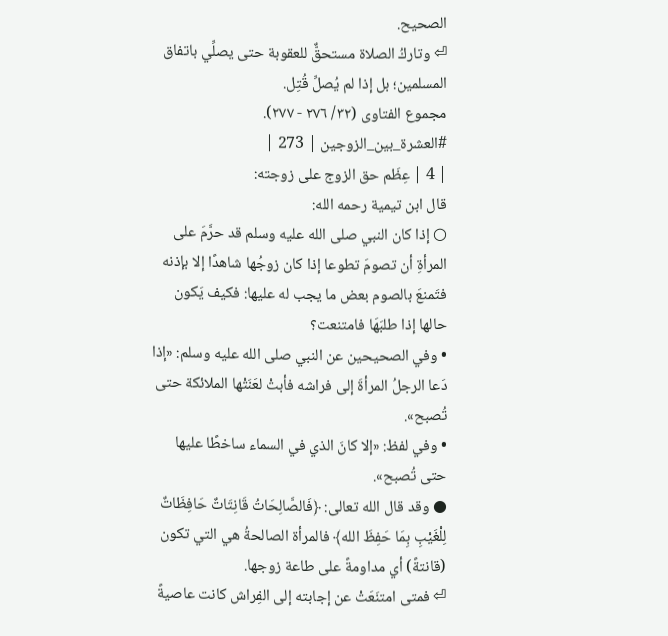الصحيح.
⏎ وتاركُ الصلاة مستحقٌّ للعقوبة حتى يصلِّي باتفاق المسلمين؛ بل إذا لم يُصلِّ قُتِل.
مجموع الفتاوى (٣٢/ ٢٧٦ - ٢٧٧).
#العشرة_بين_الزوجين | 273 |
| 4 | عِظَم حق الزوج على زوجته:
قال ابن تيمية رحمه الله:
○ إذا كان النبي صلى الله عليه وسلم قد حرَّمَ على المرأةِ أن تصومَ تطوعا إذا كان زوجُها شاهدًا إلا بإذنه فتَمنعَ بالصوم بعض ما يجب له عليها: فكيف يَكون حالها إذا طلبَهَا فامتنعت؟
• وفي الصحيحين عن النبي صلى الله عليه وسلم: «إذا دَعا الرجلُ المرأةَ إلى فراشه فأبتْ لعَنَتْها الملائكة حتى تُصبح».
• وفي لفظ: «إلا كانَ الذي في السماء ساخطًا عليها حتى تُصبح».
● وقد قال الله تعالى: ﴿فَالصَّالِحَاتُ قَانِتَاتٌ حَافِظَاتٌ لِلْغَيْبِ بِمَا حَفِظَ الله﴾ فالمرأة الصالحةُ هي التي تكون (قانتةً) أي مداومةً على طاعة زوجها.
⏎ فمتى امتنَعَتْ عن إجابته إلى الفِراش كانت عاصيةً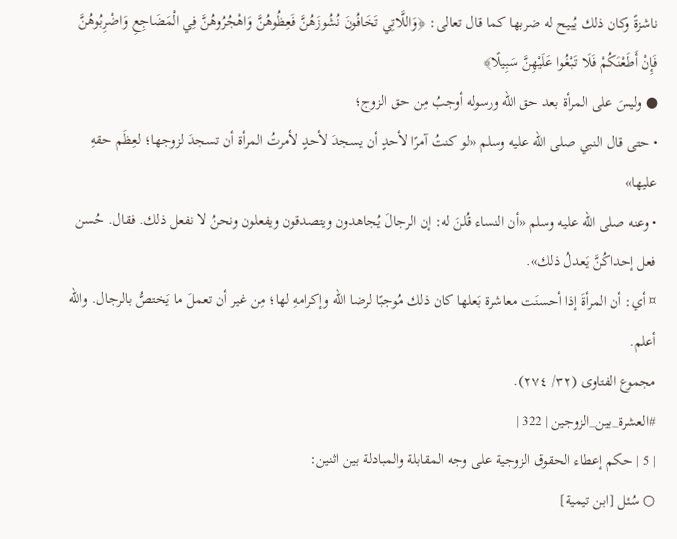ناشزةً وكان ذلك يُبيح له ضربها كما قال تعالى: ﴿وَاللَّاتِي تَخَافُونَ نُشُوزَهُنَّ فَعِظُوهُنَّ وَاهْجُرُوهُنَّ فِي الْمَضَاجِعِ وَاضْرِبُوهُنَّ فَإِنْ أَطَعْنَكُمْ فَلَا تَبْغُوا عَلَيْهِنَّ سَبِيلًا﴾
● وليسَ على المرأة بعد حق الله ورسوله أوجبُ مِن حق الزوج؛
• حتى قال النبي صلى الله عليه وسلم «لو كنتُ آمرًا لأحدٍ أن يسجدَ لأحدٍ لأمرتُ المرأة أن تسجدَ لزوجها؛ لعِظَم حقهِ عليها»
• وعنه صلى الله عليه وسلم «أن النساء قُلنَ له: إن الرجالَ يُجاهدون ويتصدقون ويفعلون ونحنُ لا نفعل ذلك. فقال. حُسن فعل إحداكُنَّ يَعدلُ ذلك».
¤ أي: أن المرأةَ إذا أحسنَت معاشرة بَعلها كان ذلك مُوجبًا لرضا الله وإكرامهِ لها؛ مِن غير أن تعملَ ما يَختصُّ بالرجال. والله أعلم.
مجموع الفتاوى (٣٢/ ٢٧٤).
#العشرة_بين_الزوجين | 322 |
| 5 | حكم إعطاء الحقوق الزوجية على وجه المقابلة والمبادلة بين اثنين:
○ سُئل [ابن تيمية]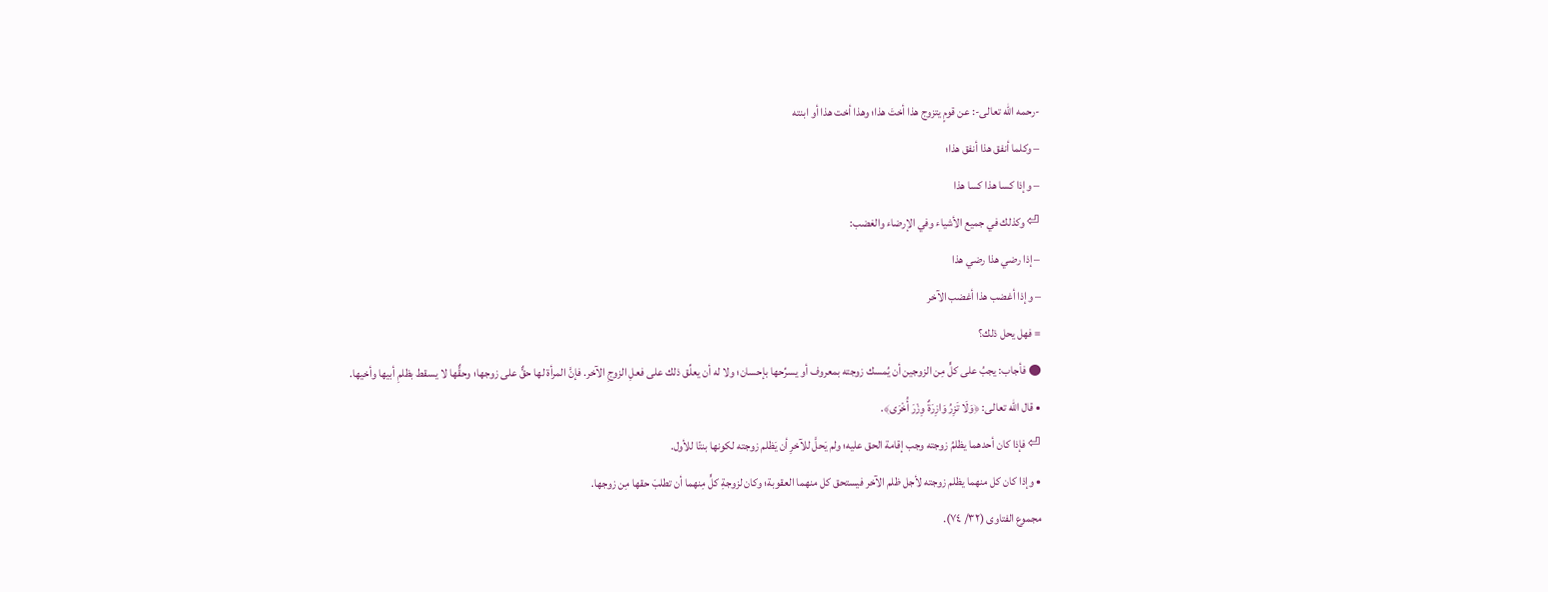-رحمه الله تعالى-: عن قومٍ يتزوج هذا أختَ هذا؛ وهذا أخت هذا أو ابنته
– وكلما أنفق هذا أنفق هذا؛
– وإذا كسا هذا كسا هذا
⏎ وكذلك في جميع الأشياء وفي الإرضاء والغضب:
– إذا رضي هذا رضي هذا
– وإذا أغضب هذا أغضب الآخر
= فهل يحل ذلك؟
● فأجاب: يجبُ على كلٍّ مِن الزوجين أن يُمسك زوجته بمعروف أو يسرِّحها بإحسان؛ ولا له أن يعلِّق ذلك على فعلِ الزوجِ الآخر. فإنَّ المرأة لها حقٌّ على زوجها؛ وحقٌّها لا يسقط بظلمِ أبيها وأخيها.
• قال الله تعالى: ﴿وَلَا تَزِرُ وَازِرَةٌ وِزْرَ أُخْرَى﴾.
⏎ فإذا كان أحدهما يظلمُ زوجته وجب إقامة الحق عليه؛ ولم يَحلَّ للآخرِ أن يَظلم زوجته لكونها بنتًا للأول.
• وإذا كان كل منهما يظلم زوجته لأجل ظلم الآخر فيستحق كل منهما العقوبة؛ وكان لزوجةِ كلٍّ مِنهما أن تطلبَ حقها مِن زوجها.
مجموع الفتاوى (٣٢/ ٧٤).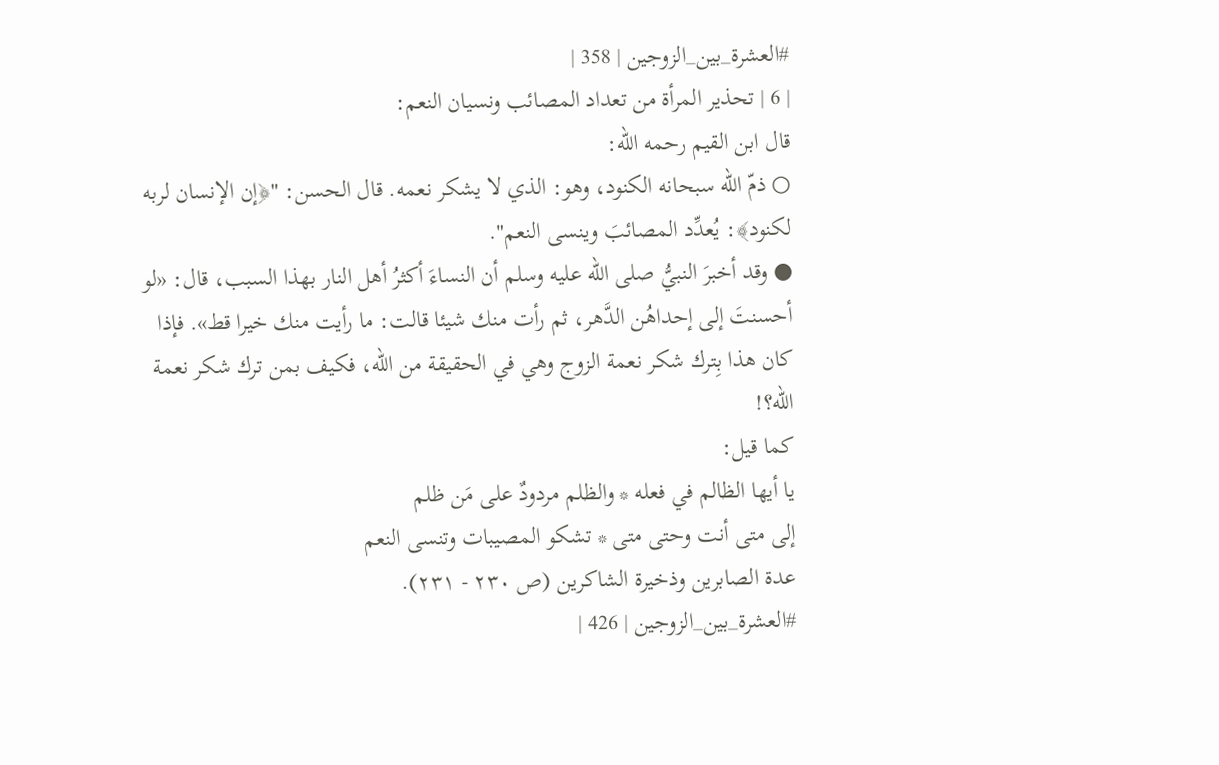#العشرة_بين_الزوجين | 358 |
| 6 | تحذير المرأة من تعداد المصائب ونسيان النعم:
قال ابن القيم رحمه الله:
○ ذمّ الله سبحانه الكنود، وهو: الذي لا يشكر نعمه. قال الحسن: "﴿إن الإنسان لربه لكنود﴾: يُعدِّد المصائبَ وينسى النعم".
● وقد أخبرَ النبيُّ صلى الله عليه وسلم أن النساءَ أكثرُ أهل النار بهذا السبب، قال: «لو أحسنتَ إلى إحداهُن الدَّهر، ثم رأت منك شيئا قالت: ما رأيت منك خيرا قط». فإذا كان هذا بِترك شكر نعمة الزوج وهي في الحقيقة من الله، فكيف بمن ترك شكر نعمة الله؟!
كما قيل:
يا أيها الظالم في فعله * والظلم مردودٌ على مَن ظلم
إلى متى أنت وحتى متى * تشكو المصيبات وتنسى النعم
عدة الصابرين وذخيرة الشاكرين (ص ٢٣٠ - ٢٣١).
#العشرة_بين_الزوجين | 426 |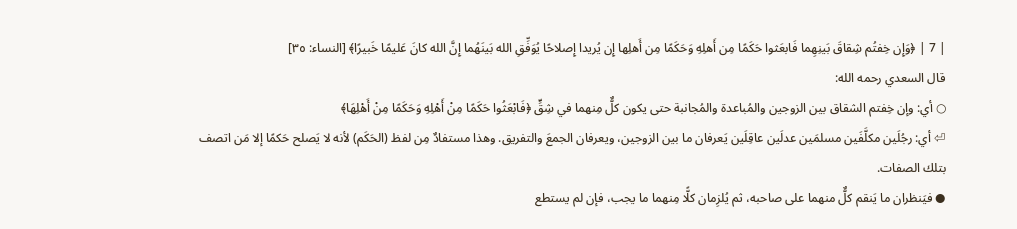| 7 | ﴿وَإِن خِفتُم شِقاقَ بَينِهِما فَابعَثوا حَكَمًا مِن أَهلِهِ وَحَكَمًا مِن أَهلِها إِن يُريدا إِصلاحًا يُوَفِّقِ الله بَينَهُما إِنَّ الله كانَ عَليمًا خَبيرًا﴾ [النساء: ٣٥]
قال السعدي رحمه الله:
○ أي: وإن خِفتم الشقاق بين الزوجين والمُباعدة والمُجانبة حتى يكون كلٌّ مِنهما في شِقٍّ ﴿فَابْعَثُوا حَكَمًا مِنْ أَهْلِهِ وَحَكَمًا مِنْ أَهْلِهَا﴾
⏎ أي: رجُلَين مكلَّفَين مسلمَين عدلَين عاقِلَين يَعرفان ما بين الزوجين، ويعرفان الجمعَ والتفريق. وهذا مستفادٌ مِن لفظ (الحَكَم) لأنه لا يَصلح حَكمًا إلا مَن اتصف بتلك الصفات.
● فيَنظران ما يَنقم كلٌّ منهما على صاحبه، ثم يُلزِمان كلًّا مِنهما ما يجب، فإن لم يستطع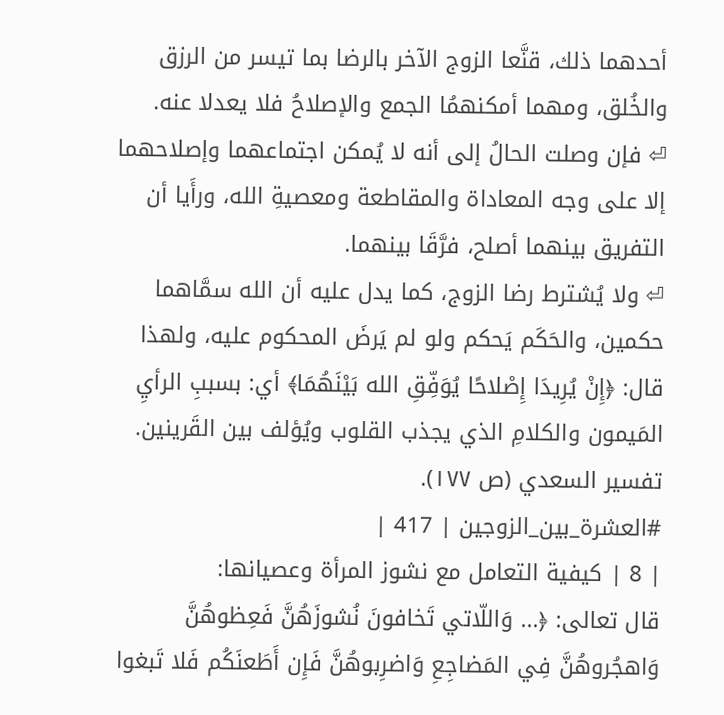أحدهما ذلك، قنَّعا الزوج الآخر بالرضا بما تيسر من الرزق والخُلق، ومهما أمكنهمُا الجمع والإصلاحُ فلا يعدلا عنه.
⏎ فإن وصلت الحالُ إلى أنه لا يُمكن اجتماعهما وإصلاحهما إلا على وجه المعاداة والمقاطعة ومعصيةِ الله، ورأَيا أن التفريق بينهما أصلح، فرَّقَا بينهما.
⏎ ولا يُشترط رضا الزوج، كما يدل عليه أن الله سمَّاهما حكمين، والحَكَم يَحكم ولو لم يَرضَ المحكوم عليه، ولهذا قال: ﴿إِنْ يُرِيدَا إِصْلاحًا يُوَفِّقِ الله بَيْنَهُمَا﴾ أي: بسببِ الرأيِ المَيمون والكلامِ الذي يجذب القلوب ويُؤلف بين القَرينين.
تفسير السعدي (ص ١٧٧).
#العشرة_بين_الزوجين | 417 |
| 8 | كيفية التعامل مع نشوز المرأة وعصيانها:
قال تعالى: ﴿... وَاللّاتي تَخافونَ نُشوزَهُنَّ فَعِظوهُنَّ وَاهجُروهُنَّ فِي المَضاجِعِ وَاضرِبوهُنَّ فَإِن أَطَعنَكُم فَلا تَبغوا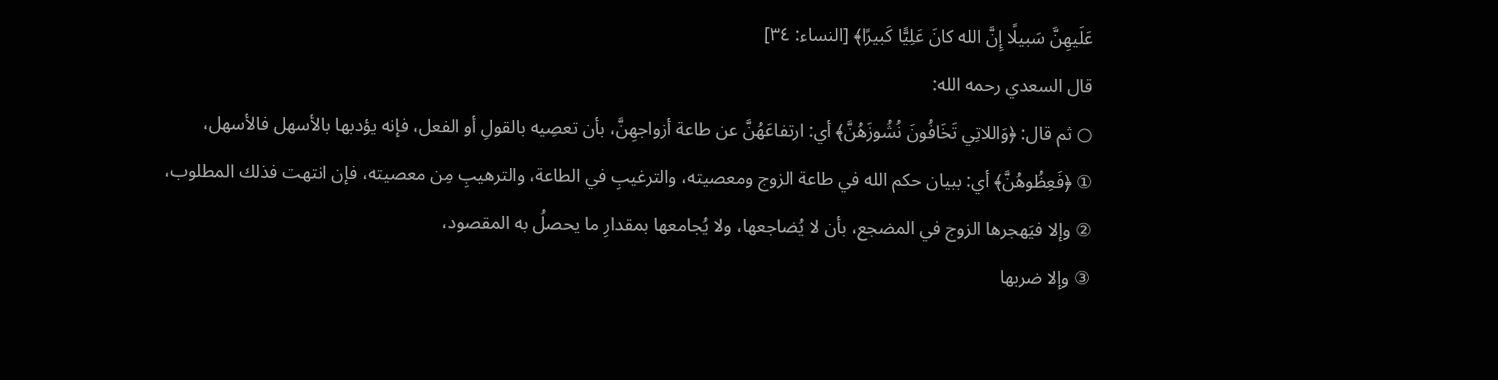عَلَيهِنَّ سَبيلًا إِنَّ الله كانَ عَلِيًّا كَبيرًا﴾ [النساء: ٣٤]
قال السعدي رحمه الله:
○ ثم قال: ﴿وَاللاتِي تَخَافُونَ نُشُوزَهُنَّ﴾ أي: ارتفاعَهُنَّ عن طاعة أزواجهِنَّ، بأن تعصِيه بالقولِ أو الفعل، فإنه يؤدبها بالأسهل فالأسهل،
① ﴿فَعِظُوهُنَّ﴾ أي: ببيان حكم الله في طاعة الزوج ومعصيته، والترغيبِ في الطاعة، والترهيبِ مِن معصيته، فإن انتهت فذلك المطلوب،
② وإلا فيَهجرها الزوج في المضجع، بأن لا يُضاجعها، ولا يُجامعها بمقدارِ ما يحصلُ به المقصود،
③ وإلا ضربها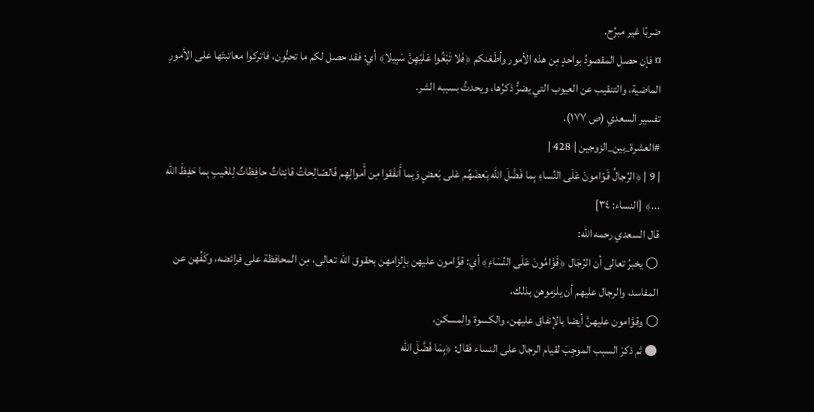ضربًا غير مبرِّح.
¤ فإن حصل المقصودُ بواحدٍ مِن هذه الأمور وأطَعْنكم ﴿فَلا تَبْغُوا عَلَيْهِنَّ سَبِيلا﴾ أي: فقد حصل لكم ما تحبُّون، فاتركوا معاتبتَها على الأمورِ الماضية، والتنقيب عن العيوب التي يضرُّ ذكرُها، ويحدثُ بسببه الشر.
تفسير السعدي (ص ١٧٧).
#العشرة_بين_الزوجين | 428 |
| 9 | ﴿الرِّجالُ قَوّامونَ عَلَى النِّساءِ بِما فَضَّلَ الله بَعضَهُم عَلى بَعضٍ وَبِما أَنفَقوا مِن أَموالِهِم فَالصّالِحاتُ قانِتاتٌ حافِظاتٌ لِلغَيبِ بِما حَفِظَ الله ...﴾ [النساء: ٣٤]
قال السعدي رحمه الله:
○ يخبرُ تعالى أن الرِّجَال ﴿قَوَّامُونَ عَلَى النِّسَاءِ﴾ أي: قوَّامون عليهن بإلزامهن بحقوق الله تعالى، مِن المحافظة على فرائضه، وكَفِّهن عن المفاسد، والرجال عليهم أن يلزموهن بذلك،
○ وقوَّامون عليهنَّ أيضا بالإنفاق عليهن، والكسوة والمسكن،
● ثم ذكرَ السبب الموجِبَ لقيام الرجال على النساء فقال: ﴿بِمَا فَضَّلَ الله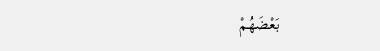بَعْضَهُمْ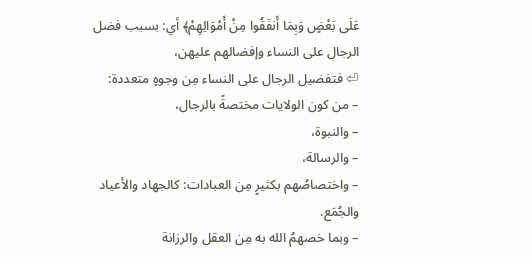عَلَى بَعْضٍ وَبِمَا أَنفَقُوا مِنْ أَمْوَالِهِمْ﴾ أي: بسبب فضل الرجال على النساء وإفضالهم عليهن،
⏎ فتفضيل الرجال على النساء مِن وجوهٍ متعددة:
– من كون الولايات مختصةً بالرجال،
– والنبوة،
– والرسالة،
– واختصاصُهم بكثيرٍ مِن العبادات: كالجهاد والأعياد والجُمَع.
– وبما خصهمُ الله به مِن العقل والرزانة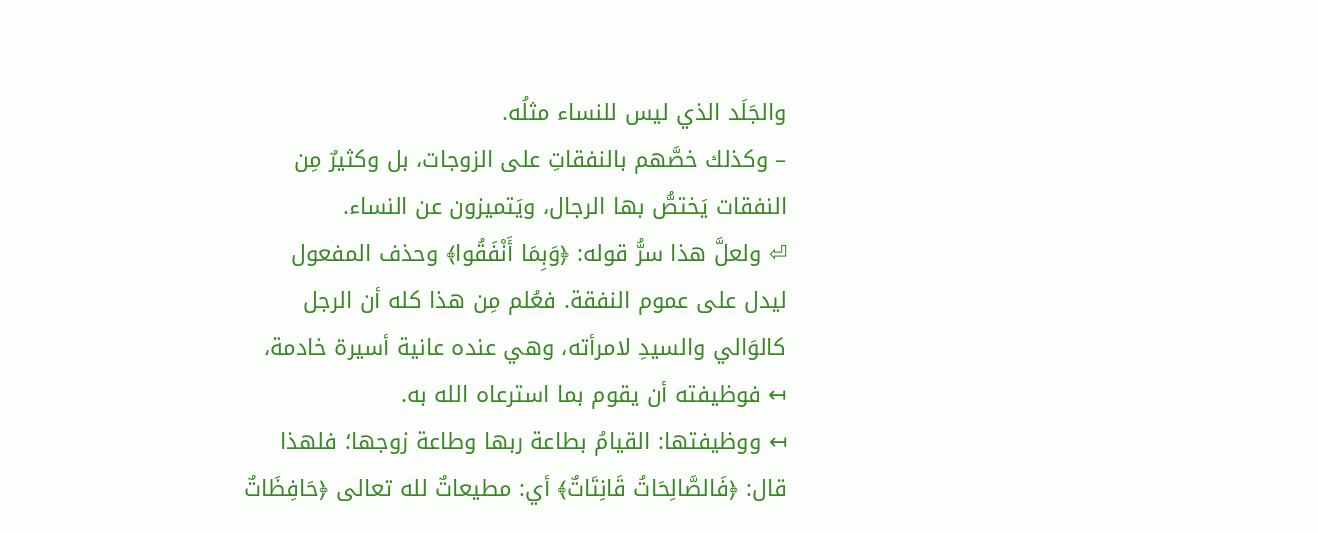والجَلَد الذي ليس للنساء مثلُه.
– وكذلك خصَّهم بالنفقاتِ على الزوجات، بل وكثيرٌ مِن النفقات يَختصُّ بها الرجال، ويَتميزون عن النساء.
⏎ ولعلَّ هذا سرُّ قوله: ﴿وَبِمَا أَنْفَقُوا﴾ وحذف المفعول ليدل على عموم النفقة. فعُلم مِن هذا كله أن الرجل كالوَالي والسيدِ لامرأته، وهي عنده عانية أسيرة خادمة،
↤ فوظيفته أن يقوم بما استرعاه الله به.
↤ ووظيفتها: القيامُ بطاعة ربها وطاعة زوجها؛ فلهذا قال: ﴿فَالصَّالِحَاتُ قَانِتَاتٌ﴾ أي: مطيعاتٌ لله تعالى ﴿حَافِظَاتٌ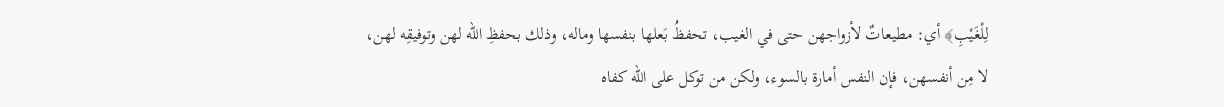لِلْغَيْبِ﴾ أي: مطيعاتٌ لأزواجهن حتى في الغيب، تحفظُ بَعلها بنفسها وماله، وذلك بحفظِ الله لهن وتوفيقِه لهن، لا مِن أنفسهن، فإن النفس أمارة بالسوء، ولكن من توكل على الله كفاه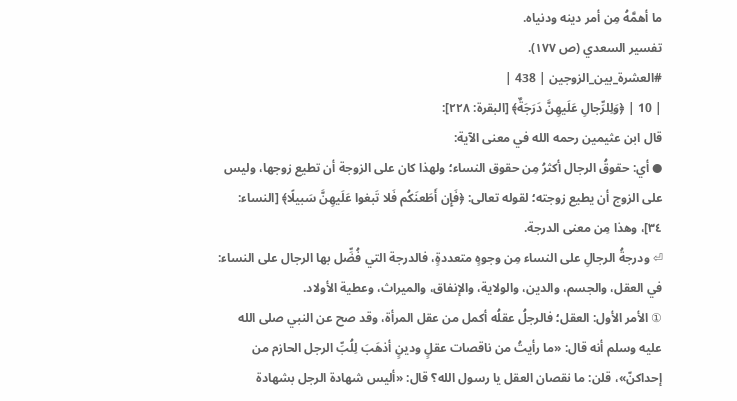ما أهمَّهُ مِن أمر دينه ودنياه.
تفسير السعدي (ص ١٧٧).
#العشرة_بين_الزوجين | 438 |
| 10 | ﴿وَلِلرِّجالِ عَلَيهِنَّ دَرَجَةٌ﴾ [البقرة: ٢٢٨]:
قال ابن عثيمين رحمه الله في معنى الآية:
● أي: حقوقُ الرجال أكثرُ مِن حقوق النساء؛ ولهذا كان على الزوجة أن تطيع زوجها، وليس على الزوج أن يطيع زوجته؛ لقوله تعالى: ﴿فَإِن أَطَعنَكُم فَلا تَبغوا عَلَيهِنَّ سَبيلًا﴾ [النساء: ٣٤]، وهذا مِن معنى الدرجة.
⏎ ودرجةُ الرجالِ على النساء مِن وجوهٍ متعددةٍ، فالدرجة التي فُضِّل بها الرجال على النساء: في العقل، والجسم، والدين، والولاية، والإنفاق، والميراث، وعطية الأولاد.
① الأمر الأول: العقل؛ فالرجلُ عقلُه أكمل من عقل المرأة، وقد صح عن النبي صلى الله عليه وسلم أنه قال: «ما رأيتُ من ناقصات عقلٍ ودينٍ أذهَبَ لِلُبِّ الرجل الحازم من إحداكنّ»، قلن: ما نقصان العقل يا رسول الله؟ قال: «أليس شهادة الرجل بشهادة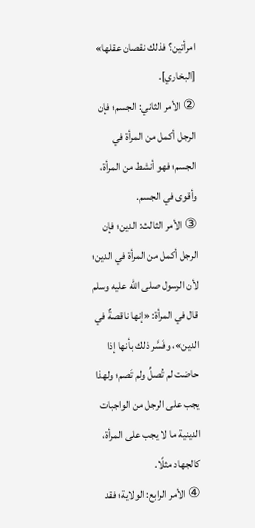امرأتين؟ فذلك نقصان عقلها» [البخاري].
② الأمر الثاني: الجسم؛ فإن الرجل أكمل من المرأة في الجسم؛ فهو أنشط من المرأة، وأقوى في الجسم.
③ الأمر الثالث: الدين؛ فإن الرجل أكمل من المرأة في الدين؛ لأن الرسول صلى الله عليه وسلم قال في المرأة: «إنها ناقصةٌ في الدين»، وفَسَّر ذلك بأنها إذا حاضت لم تُصلِّ ولم تَصم؛ ولهذا يجب على الرجل من الواجبات الدينية ما لا يجب على المرأة، كالجهاد مثلًا.
④ الأمر الرابع: الولاية؛ فقد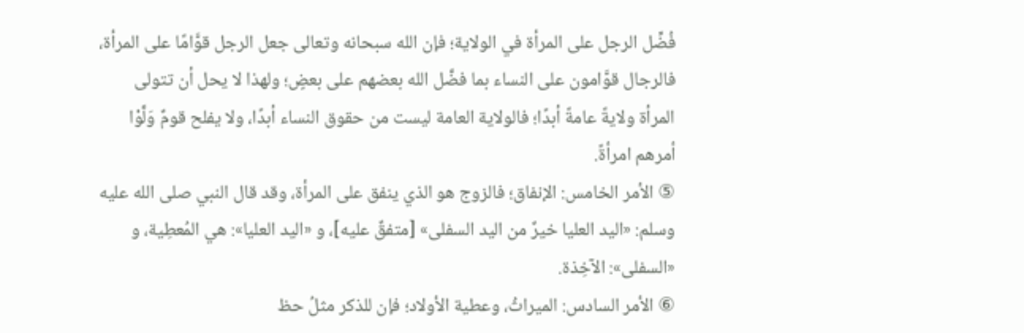فُضِّل الرجل على المرأة في الولاية؛ فإن الله سبحانه وتعالى جعل الرجل قوَّامًا على المرأة، فالرجال قوَّامون على النساء بما فضَّل الله بعضهم على بعضٍ؛ ولهذا لا يحل أن تتولى المرأة ولايةً عامةً أبدًا؛ فالولاية العامة ليست من حقوق النساء أبدًا، ولا يفلح قومٌ وَلَّوْا أمرهم امرأةً.
⑤ الأمر الخامس: الإنفاق؛ فالزوج هو الذي ينفق على المرأة، وقد قال النبي صلى الله عليه وسلم: «اليد العليا خيرٌ من اليد السفلى» [متفقٌ عليه]، و «اليد العليا»: هي المُعطِية، و «السفلى»: الآخِذة.
⑥ الأمر السادس: الميراثُ، وعطية الأولاد؛ فإن للذكر مثلُ حظ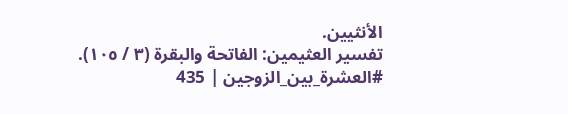الأنثيين.
تفسير العثيمين: الفاتحة والبقرة (٣ / ١٠٥).
#العشرة_بين_الزوجين | 435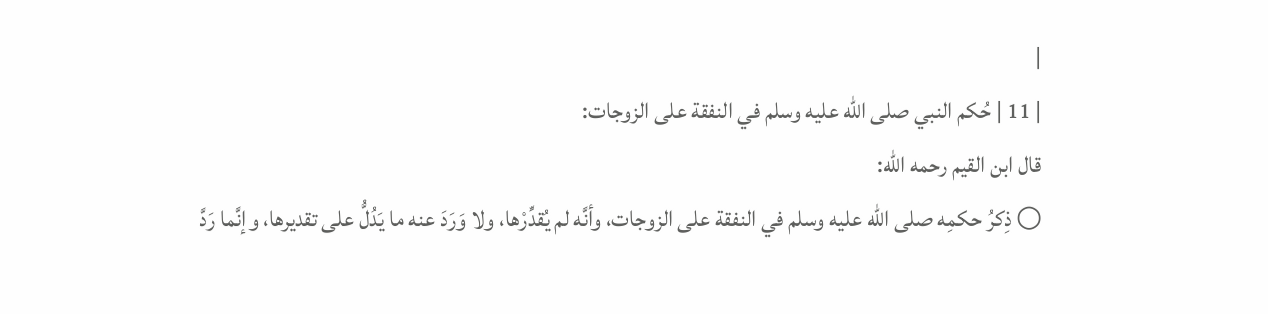|
| 11 | حُكم النبي صلى الله عليه وسلم في النفقة على الزوجات:
قال ابن القيم رحمه الله:
○ ذِكرُ حكمِه صلى الله عليه وسلم في النفقة على الزوجات، وأنَّه لم يُقدِّرْها، ولا وَرَدَ عنه ما يَدُلُّ على تقديرها، وإنَّما رَدَّ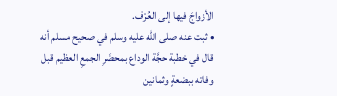الأزواجَ فيها إلى العُرْف.
• ثبت عنه صلى الله عليه وسلم في صحيح مسلم أنه قال في خطبة حجَّة الوداع بمحضَرِ الجمعِ العظيم قبل وفاته ببضعةٍ وثمانين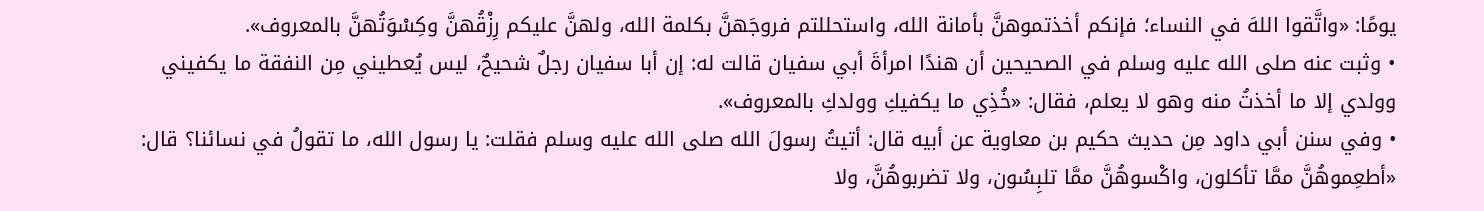يومًا: «واتَّقوا اللهَ في النساء؛ فإنكم أخذتموهنَّ بأمانة الله، واستحللتم فروجَهنَّ بكلمة الله، ولهنَّ عليكم رِزْقُهنَّ وكِسْوَتُهنَّ بالمعروف».
• وثبت عنه صلى الله عليه وسلم في الصحيحين أن هندًا امرأةَ أبي سفيان قالت له: إن أبا سفيان رجلٌ شحيحٌ، ليس يُعطيني مِن النفقة ما يكفيني وولدي إلا ما أخذتُ منه وهو لا يعلم، فقال: «خُذِي ما يكفيكِ وولدكِ بالمعروف».
• وفي سنن أبي داود مِن حديث حكيم بن معاوية عن أبيه قال: أتيتُ رسولَ الله صلى الله عليه وسلم فقلت: يا رسول الله، ما تقولُ في نسائنا؟ قال: «أطعِموهُنَّ ممَّا تأكلون، واكْسوهُنَّ ممَّا تلبِسُون، ولا تضربوهُنَّ، ولا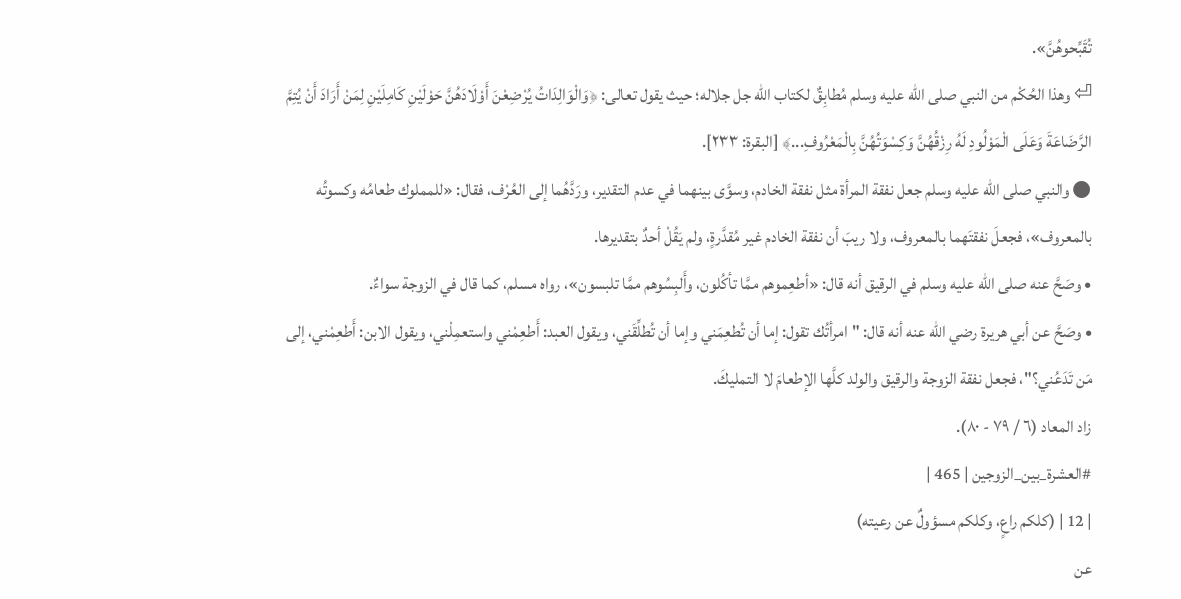تُقَبِّحوهُنَّ».
⏎ وهذا الحُكْم من النبي صلى الله عليه وسلم مُطابِقٌ لكتاب الله جل جلاله؛ حيث يقول تعالى: ﴿وَالْوَالِدَاتُ يُرْضِعْنَ أَوْلَادَهُنَّ حَوْلَيْنِ كَامِلَيْنِ لِمَنْ أَرَادَ أَنْ يُتِمَّ الرَّضَاعَةَ وَعَلَى الْمَوْلُودِ لَهُ رِزْقُهُنَّ وَكِسْوَتُهُنَّ بِالْمَعْرُوفِ...﴾ [البقرة: ٢٣٣].
● والنبي صلى الله عليه وسلم جعل نفقة المرأة مثل نفقة الخادم، وسوَّى بينهما في عدم التقدير، ورَدَّهُما إلى العُرْف، فقال: «للمملوك طعامُه وكسوتُه بالمعروف»، فجعلَ نفقتَهما بالمعروف، ولا ريبَ أن نفقة الخادم غير مُقدَّرةٍ، ولم يَقُلْ أحدٌ بتقديرها.
• وصَحَّ عنه صلى الله عليه وسلم في الرقيق أنه قال: «أطعِموهم ممَّا تأكُلون، وأَلبِسُوهم ممَّا تلبسون»، رواه مسلم، كما قال في الزوجة سواءٌ.
• وصَحَّ عن أبي هريرة رضي الله عنه أنه قال: "امرأتُك تقول: إما أن تُطعِمَني وإما أن تُطلِّقَني، ويقول العبد: أَطعِمْني واستعمِلْني، ويقول الابن: أَطعِمْني، إلى مَن تَدَعُني؟"، فجعل نفقة الزوجة والرقيق والولد كلَّها الإطعامَ لا التمليكَ.
زاد المعاد (٦ / ٧٩ - ٨٠).
#العشرة_بين_الزوجين | 465 |
| 12 | (كلكم راعٍ، وكلكم مسؤولٌ عن رعيته)
عن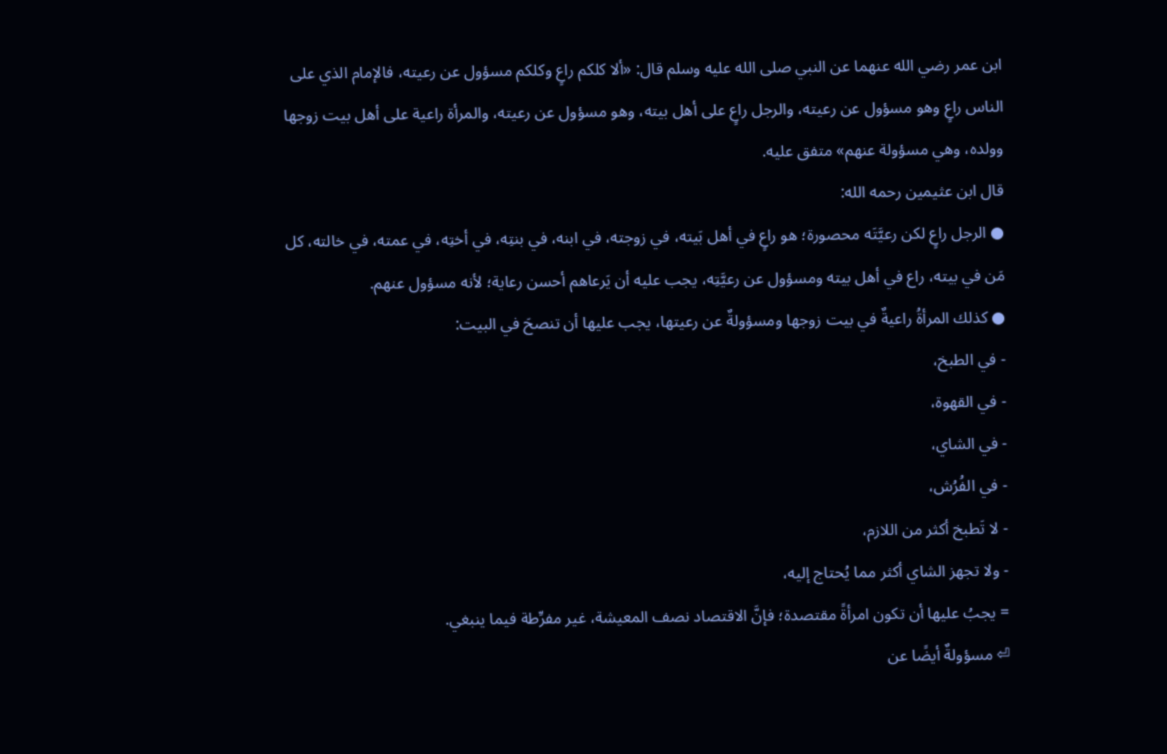ابن عمر رضي الله عنهما عن النبي صلى الله عليه وسلم قال: «ألا كلكم راعٍ وكلكم مسؤول عن رعيته، فالإمام الذي على الناس راعٍ وهو مسؤول عن رعيته، والرجل راعٍ على أهل بيته، وهو مسؤول عن رعيته، والمرأة راعية على أهل بيت زوجها وولده، وهي مسؤولة عنهم» متفق عليه.
قال ابن عثيمين رحمه الله:
● الرجل راعٍ لكن رعيَّتَه محصورة؛ هو راعٍ في أهل بَيته، في زوجته، في ابنه، في بنتِه، في أختِه، في عمته، في خالته، كل مَن في بيته، راع في أهل بيته ومسؤول عن رعيَّتِه، يجب عليه أن يَرعاهم أحسن رعاية؛ لأنه مسؤول عنهم.
● كذلك المرأةُ راعيةٌ في بيت زوجها ومسؤولةٌ عن رعيتها، يجب عليها أن تنصحَ في البيت:
- في الطبخ،
- في القهوة،
- في الشاي،
- في الفُرُش،
- لا تَطبخ أكثر من اللازم،
- ولا تجهز الشاي أكثر مما يُحتاج إليه،
= يجبُ عليها أن تكون امرأةً مقتصدة؛ فإنَّ الاقتصاد نصف المعيشة، غير مفرِّطة فيما ينبغي.
⏎ مسؤولةٌ أيضًا عن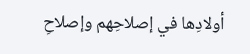أولادِها في إصلاحِهم وإصلاحِ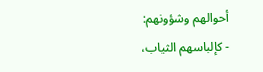أحوالهم وشؤونهم:
- كإلباسهم الثياب،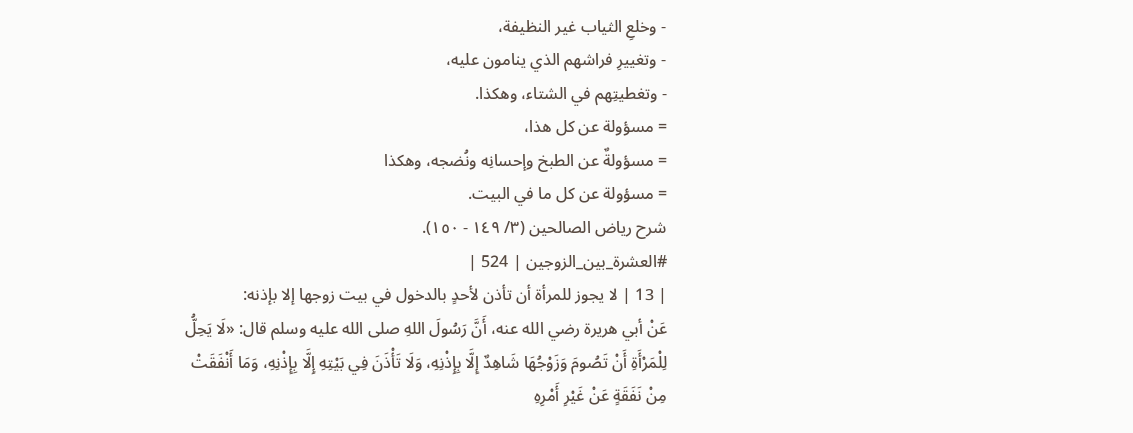- وخلعِ الثياب غير النظيفة،
- وتغييرِ فراشهم الذي ينامون عليه،
- وتغطيتِهم في الشتاء، وهكذا.
= مسؤولة عن كل هذا،
= مسؤولةٌ عن الطبخ وإحسانِه ونُضجه، وهكذا
= مسؤولة عن كل ما في البيت.
شرح رياض الصالحين (٣/ ١٤٩ - ١٥٠).
#العشرة_بين_الزوجين | 524 |
| 13 | لا يجوز للمرأة أن تأذن لأحدٍ بالدخول في بيت زوجها إلا بإذنه:
عَنْ أبي هريرة رضي الله عنه، أَنَّ رَسُولَ اللهِ صلى الله عليه وسلم قال: «لَا يَحِلُّ لِلْمَرْأَةِ أَنْ تَصُومَ وَزَوْجُهَا شَاهِدٌ إِلَّا بِإِذْنِهِ، وَلَا تَأْذَنَ فِي بَيْتِهِ إِلَّا بِإِذْنِهِ، وَمَا أَنْفَقَتْ مِنْ نَفَقَةٍ عَنْ غَيْرِ أَمْرِهِ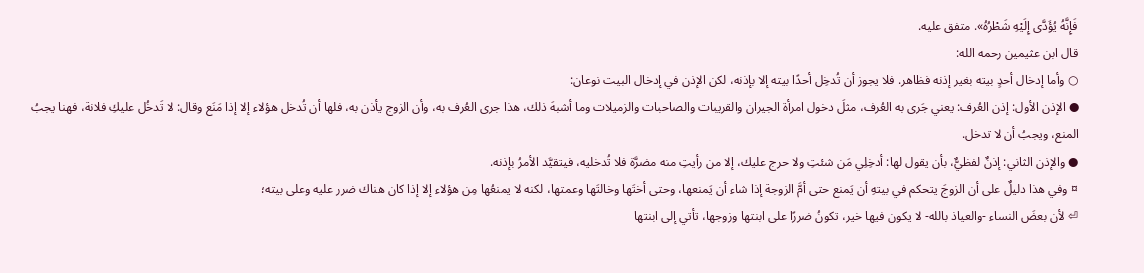فَإِنَّهُ يُؤَدَّى إِلَيْهِ شَطْرُهُ». متفق عليه.
قال ابن عثيمين رحمه الله:
○ وأما إدخال أحدٍ بيته بغير إذنه فظاهر. فلا يجوز أن تُدخِل أحدًا بيته إلا بإذنه، لكن الإذن في إدخال البيت نوعان:
● الإذن الأول: إذن العُرف: يعني جَرى به العُرف، مثلَ دخول امرأة الجيران والقريبات والصاحبات والزميلات وما أشبهَ ذلك، هذا جرى العُرف به، وأن الزوج يأذن به، فلها أن تُدخل هؤلاء إلا إذا مَنَع وقال: لا تَدخُل عليكِ فلانة، فهنا يجبُ المنع، ويجبُ أن لا تدخل.
● والإذن الثاني: إذنٌ لفظيٌّ، بأن يقول لها: أدخِلِي مَن شئتِ ولا حرج عليك، إلا من رأيتِ منه مضرَّة فلا تُدخليه، فيتقيَّد الأمرُ بإذنه.
¤ وفي هذا دليلٌ على أن الزوجَ يتحكم في بيتهِ أن يَمنع حتى أمَّ الزوجة إذا شاء أن يَمنعها، وحتى أختَها وخالتَها وعمتها، لكنه لا يمنعُها مِن هؤلاء إلا إذا كان هناك ضرر عليه وعلى بيته؛
⏎ لأن بعضَ النساء -والعياذ بالله- لا يكون فيها خير، تكونُ ضررًا على ابنتها وزوجها، تأتي إلى ابنتها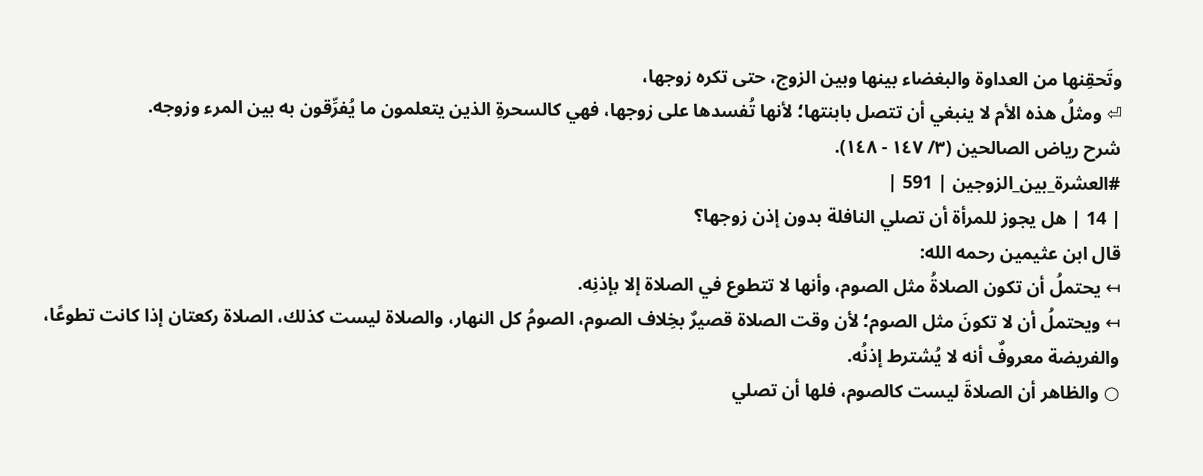وتَحقِنها من العداوة والبغضاء بينها وبين الزوج، حتى تكره زوجها،
⏎ ومثلُ هذه الأم لا ينبغي أن تتصل بابنتها؛ لأنها تُفسدها على زوجها، فهي كالسحرةِ الذين يتعلمون ما يُفرِّقون به بين المرء وزوجه.
شرح رياض الصالحين (٣/ ١٤٧ - ١٤٨).
#العشرة_بين_الزوجين | 591 |
| 14 | هل يجوز للمرأة أن تصلي النافلة بدون إذن زوجها؟
قال ابن عثيمين رحمه الله:
↤ يحتملُ أن تكون الصلاةُ مثل الصوم، وأنها لا تتطوع في الصلاة إلا بإذنِه.
↤ ويحتملُ أن لا تكونَ مثل الصوم؛ لأن وقت الصلاة قصيرٌ بخِلاف الصوم، الصومُ كل النهار، والصلاة ليست كذلك، الصلاة ركعتان إذا كانت تطوعًا، والفريضة معروفٌ أنه لا يُشترط إذنُه.
○ والظاهر أن الصلاةَ ليست كالصوم، فلها أن تصلي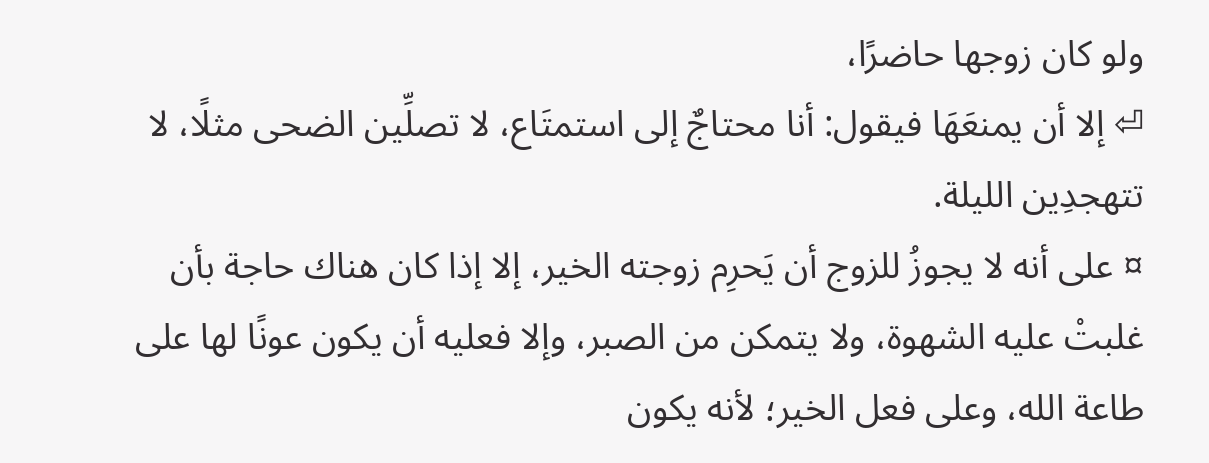ولو كان زوجها حاضرًا،
⏎ إلا أن يمنعَهَا فيقول: أنا محتاجٌ إلى استمتَاع، لا تصلِّين الضحى مثلًا، لا تتهجدِين الليلة.
¤ على أنه لا يجوزُ للزوج أن يَحرِم زوجته الخير، إلا إذا كان هناك حاجة بأن غلبتْ عليه الشهوة، ولا يتمكن من الصبر، وإلا فعليه أن يكون عونًا لها على طاعة الله، وعلى فعل الخير؛ لأنه يكون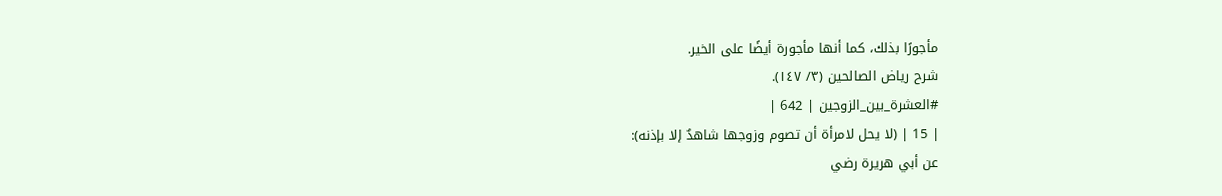مأجورًا بذلك، كما أنها مأجورة أيضًا على الخير.
شرح رياض الصالحين (٣/ ١٤٧).
#العشرة_بين_الزوجين | 642 |
| 15 | (لا يحل لامرأة أن تصوم وزوجها شاهدٌ إلا بإذنه):
عن أبي هريرة رضي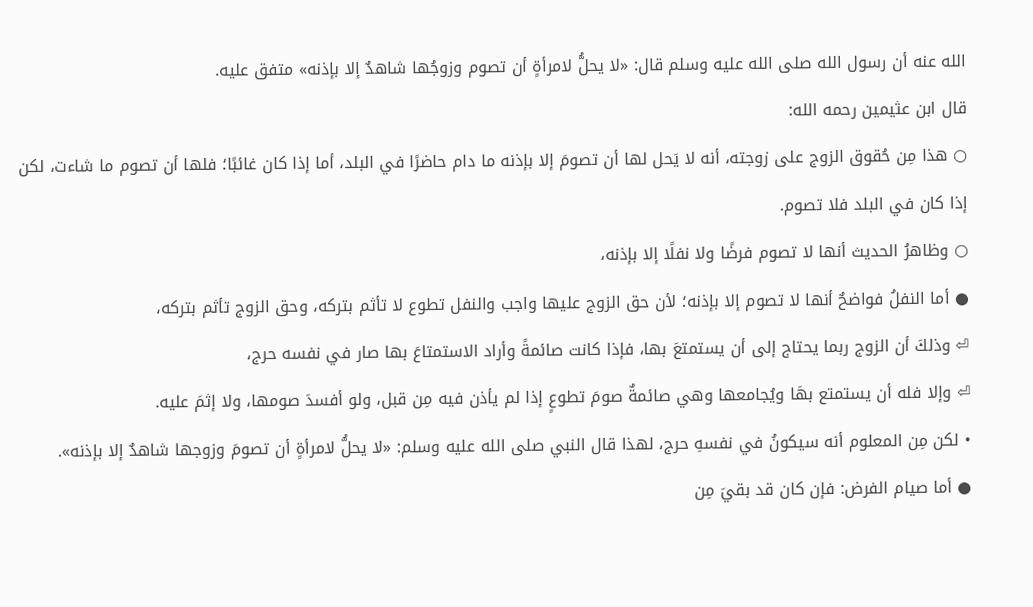الله عنه أن رسول الله صلى الله عليه وسلم قال: «لا يحلُّ لامرأةٍ أن تصوم وزوجُها شاهدٌ إلا بإذنه» متفق عليه.
قال ابن عثيمين رحمه الله:
○ هذا مِن حُقوق الزوج على زوجته، أنه لا يَحل لها أن تصومَ إلا بإذنه ما دام حاضرًا في البلد، أما إذا كان غائبًا؛ فلها أن تصوم ما شاءت، لكن إذا كان في البلد فلا تصوم.
○ وظاهرُ الحديث أنها لا تصوم فرضًا ولا نفلًا إلا بإذنه،
● أما النفلُ فواضحٌ أنها لا تصوم إلا بإذنه؛ لأن حق الزوج عليها واجب والنفل تطوع لا تأثم بتركه، وحق الزوج تأثم بتركه،
⏎ وذلكَ أن الزوج ربما يحتاج إلى أن يستمتعَ بها، فإذا كانت صائمةً وأراد الاستمتاعَ بها صار في نفسه حرج،
⏎ وإلا فله أن يستمتع بهَا ويُجامعها وهي صائمةٌ صومَ تطوعٍ إذا لم يأذن فيه مِن قبل، ولو أفسدَ صومها، ولا إثمَ عليه.
• لكن مِن المعلوم أنه سيكونُ في نفسهِ حرج، لهذا قال النبي صلى الله عليه وسلم: «لا يحلُّ لامرأةٍ أن تصومَ وزوجها شاهدٌ إلا بإذنه».
● أما صيام الفرض: فإن كان قد بقيَ مِن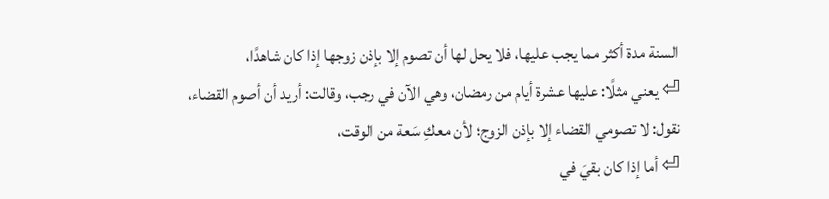السنة مدة أكثر مما يجب عليها، فلا يحل لها أن تصوم إلا بإذن زوجها إذا كان شاهدًا،
⏎ يعني مثلًا: عليها عشرة أيام من رمضان، وهي الآن في رجب، وقالت: أريد أن أصوم القضاء، نقول: لا تصومي القضاء إلا بإذن الزوج؛ لأن معكِ سَعة من الوقت،
⏎ أما إذا كان بقيَ في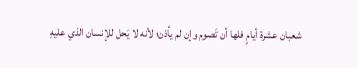شعبان عشرة أيامٍ فلها أن تَصوم وإن لم يأذن؛ لأنه لا يَحل للإنسان الذي عليهِ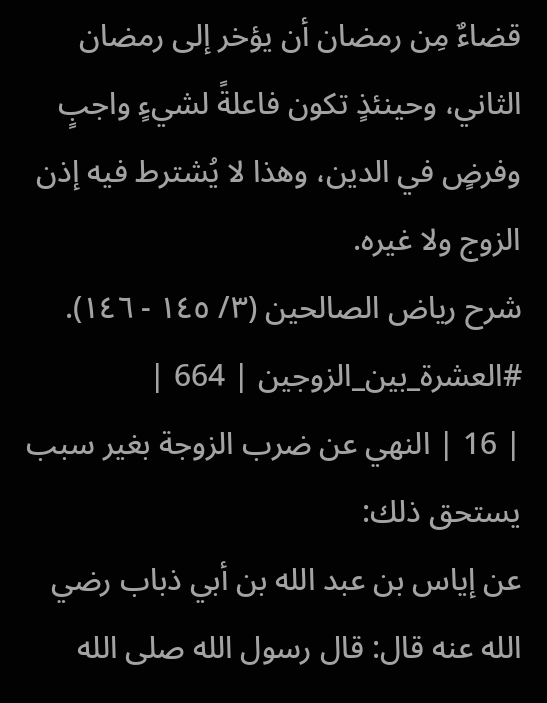قضاءٌ مِن رمضان أن يؤخر إلى رمضان الثاني، وحينئذٍ تكون فاعلةً لشيءٍ واجبٍ وفرضٍ في الدين، وهذا لا يُشترط فيه إذن الزوج ولا غيره.
شرح رياض الصالحين (٣/ ١٤٥ - ١٤٦).
#العشرة_بين_الزوجين | 664 |
| 16 | النهي عن ضرب الزوجة بغير سبب يستحق ذلك:
عن إياس بن عبد الله بن أبي ذباب رضي الله عنه قال: قال رسول الله صلى الله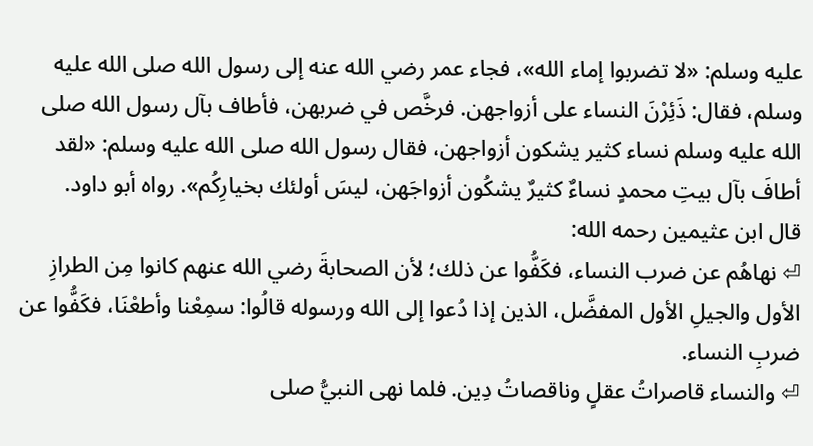عليه وسلم: «لا تضربوا إماء الله»، فجاء عمر رضي الله عنه إلى رسول الله صلى الله عليه وسلم، فقال: ذَئِرْنَ النساء على أزواجهن. فرخَّص في ضربهن، فأطاف بآل رسول الله صلى الله عليه وسلم نساء كثير يشكون أزواجهن، فقال رسول الله صلى الله عليه وسلم: «لقد أطافَ بآل بيتِ محمدٍ نساءٌ كثيرٌ يشكُون أزواجَهن، ليسَ أولئك بخيارِكُم». رواه أبو داود.
قال ابن عثيمين رحمه الله:
⏎ نهاهُم عن ضرب النساء، فكَفُّوا عن ذلك؛ لأن الصحابةَ رضي الله عنهم كانوا مِن الطرازِ الأول والجيلِ الأول المفضَّل، الذين إذا دُعوا إلى الله ورسوله قالُوا: سمِعْنا وأطعْنَا، فكَفُّوا عن ضربِ النساء.
⏎ والنساء قاصراتُ عقلٍ وناقصاتُ دِين. فلما نهى النبيُّ صلى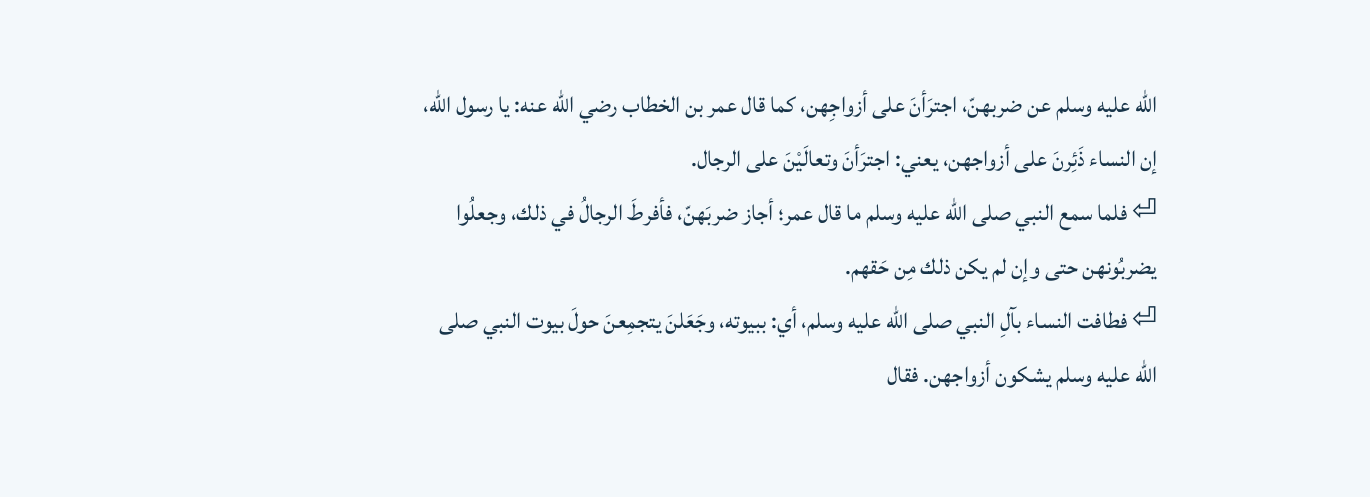الله عليه وسلم عن ضربهنّ، اجترَأنَ على أزواجِهن، كما قال عمر بن الخطاب رضي الله عنه: يا رسول الله، إن النساء ذَئِرنَ على أزواجهن، يعني: اجترَأنَ وتعالَيْنَ على الرجال.
⏎ فلما سمع النبي صلى الله عليه وسلم ما قال عمر؛ أجاز ضربَهنّ، فأفرطَ الرجالُ في ذلك، وجعلُوا يضربُونهن حتى وإن لم يكن ذلك مِن حَقهم.
⏎ فطافت النساء بآلِ النبي صلى الله عليه وسلم، أي: ببيوته، وجَعَلنَ يتجمِعنَ حولَ بيوت النبي صلى الله عليه وسلم يشكون أزواجهن. فقال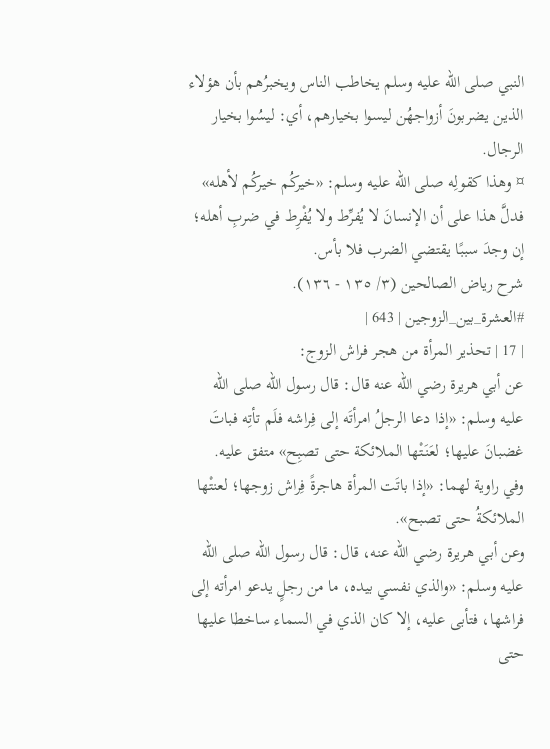النبي صلى الله عليه وسلم يخاطب الناس ويخبرُهم بأن هؤلاء الذين يضربونَ أزواجهُن ليسوا بخيارهم، أي: ليسُوا بخيار الرجال.
¤ وهذا كقولِه صلى الله عليه وسلم: «خيركُم خيركُم لأهله» فدلَّ هذا على أن الإنسانَ لا يُفرِّط ولا يُفْرِط في ضربِ أهله؛ إن وجدَ سببًا يقتضي الضرب فلا بأس.
شرح رياض الصالحين (٣/ ١٣٥ - ١٣٦).
#العشرة_بين_الزوجين | 643 |
| 17 | تحذير المرأة من هجر فراش الزوج:
عن أبي هريرة رضي الله عنه قال: قال رسول الله صلى الله عليه وسلم: «إذا دعا الرجلُ امرأتَه إلى فِراشه فلَم تأتِه فباتَ غضبانَ عليها؛ لعَنَتْها الملائكة حتى تصبِح» متفق عليه.
وفي راوية لهما: «إذا باتَت المرأة هاجرةً فِراش زوجها؛ لعنتْها الملائكةُ حتى تصبح».
وعن أبي هريرة رضي الله عنه، قال: قال رسول الله صلى الله عليه وسلم: «والذي نفسي بيده، ما من رجلٍ يدعو امرأته إلى فراشها، فتأبى عليه، إلا كان الذي في السماء ساخطا عليها حتى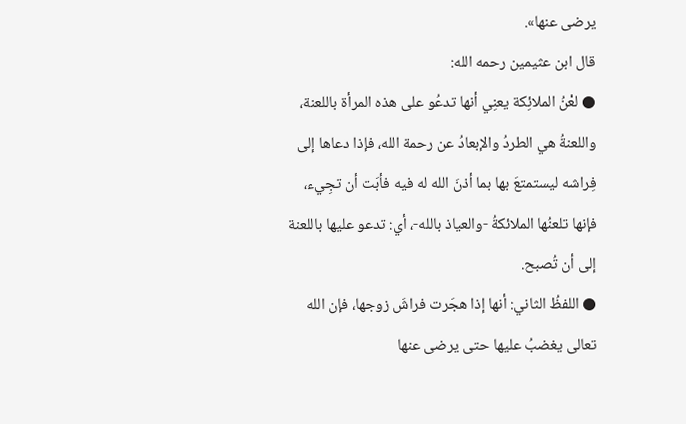يرضى عنها».
قال ابن عثيمين رحمه الله:
● لعْنُ الملائِكة يعنِي أنها تدعُو على هذه المرأة باللعنة، واللعنةُ هي الطردُ والإبعادُ عن رحمة الله، فإذا دعاها إلى فِراشه ليستمتعَ بها بما أذنَ الله له فيه فأبَت أن تجِيء، فإنها تلعنُها الملائكةُ -والعياذ بالله-، أي: تدعو عليها باللعنة إلى أن تُصبح.
● اللفظُ الثاني: أنها إذا هجَرت فراشَ زوجها، فإن الله تعالى يغضبُ عليها حتى يرضى عنها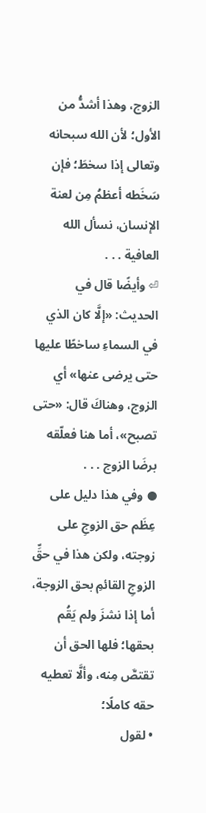الزوج، وهذا أشدُّ من الأول؛ لأن الله سبحانه وتعالى إذا سخطَ؛ فإن سَخَطه أعظمُ مِن لعنة الإنسان، نسأل الله العافية . . .
⏎ وأيضًا قال في الحديث: «إلَّا كان الذي في السماءِ ساخطًا عليها حتى يرضى عنها» أي الزوج، وهناكَ قال: «حتى تصبح»، أما هنا فعلّقه برضَا الزوج . . .
● وفي هذا دليل على عِظَم حق الزوجِ على زوجته، ولكن هذا في حقِّ الزوجِ القائمِ بحق الزوجة، أما إذا نشزَ ولم يَقُم بحقها؛ فلها الحق أن تقتصَّ مِنه، وألَّا تعطيه حقه كاملًا؛
• لقول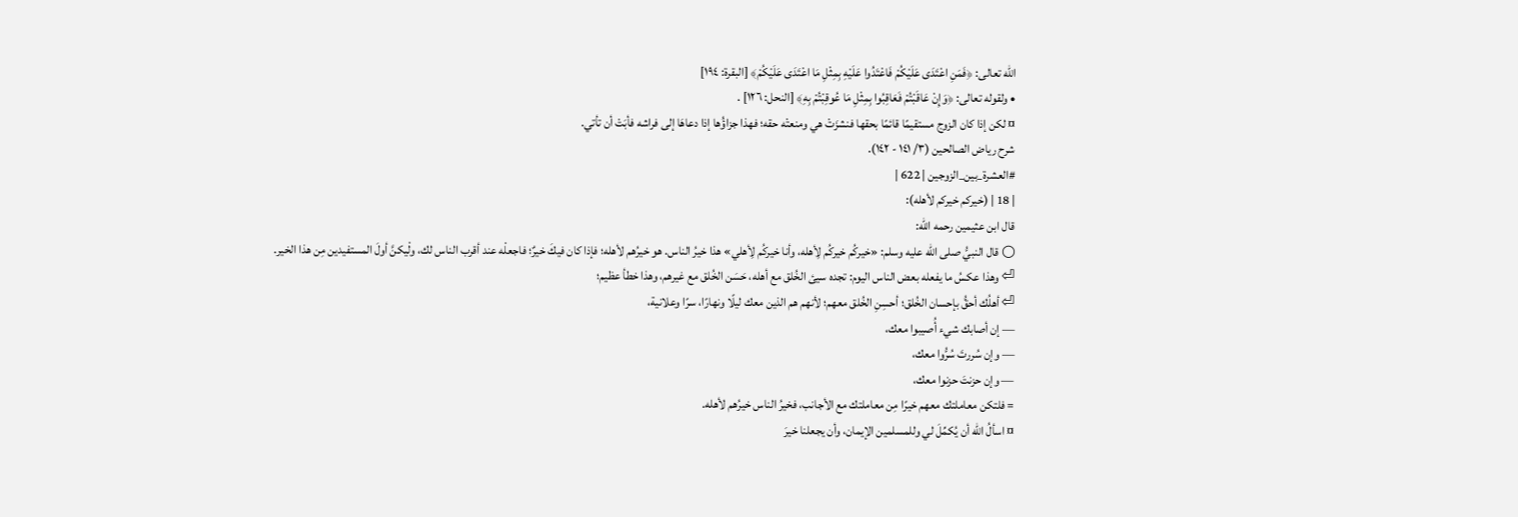الله تعالى: ﴿فَمَنِ اعْتَدَى عَلَيْكُمْ فَاعْتَدُوا عَلَيْهِ بِمِثْلِ مَا اعْتَدَى عَلَيْكُمْ﴾ [البقرة: ١٩٤]
• ولقوله تعالى: ﴿وَإِنْ عَاقَبْتُمْ فَعَاقِبُوا بِمِثْلِ مَا عُوقِبْتُمْ بِهِ﴾ [النحل: ١٢٦] .
¤ لكن إذا كان الزوج مستقيمًا قائمًا بحقها فنشزَتْ هي ومنعتْه حقه؛ فهذا جزاؤُها إذا دعاهَا إلى فراشه فأبَتْ أن تأتي.
شرح رياض الصالحين (٣/ ١٤١ - ١٤٢).
#العشرة_بين_الزوجين | 622 |
| 18 | (خيركم خيركم لأهله):
قال ابن عثيمين رحمه الله:
○ قال النبيُّ صلى الله عليه وسلم: «خيركُم خيركُم لِأهله، وأنا خيركُم لِأهلي» هذا خيرُ الناس. هو خيرُهم لأهله؛ فإذا كان فيكَ خيرٌ؛ فاجعلْه عند أقرب الناس لك، ولْيكنَّ أولَ المستفيدين مِن هذا الخير.
⏎ وهذا عكسُ ما يفعله بعض الناس اليوم: تجده سيئ الخُلق مع أهله، حَسَن الخُلق مع غيرهم، وهذا خطأ عظيم؛
⏎ أهلُك أحقُّ بإحسان الخُلق؛ أحسِنِ الخُلق معهم؛ لأنهم هم الذين معك ليلًا ونهارًا، سرًا وعلانية،
— إن أصابك شيء أُصيبوا معك،
— وإن سُررتَ سُرُّوا معك،
— وإن حزنتَ حزنوا معك،
= فلتكن معاملتك معهم خيرًا مِن معاملتك مع الأجانب، فخيرُ الناس خيرُهم لأهله.
¤ اسألُ الله أن يُكمِّلَ لي وللمسلمين الإيمان، وأن يجعلنا خيرَ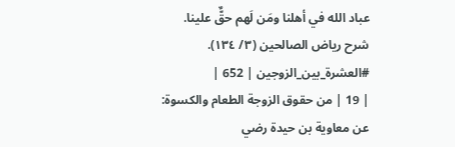عباد الله في أهلنا ومَن لَهم حقٌّ علينا.
شرح رياض الصالحين (٣/ ١٣٤).
#العشرة_بين_الزوجين | 652 |
| 19 | من حقوق الزوجة الطعام والكسوة:
عن معاوية بن حيدة رضي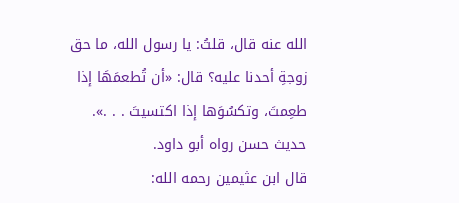الله عنه قال، قلتُ: يا رسول الله، ما حق زوجةِ أحدنا عليه؟ قال: «أن تُطعمَهَا إذا طعِمتَ، وتكسُوَها إذا اكتسيتَ . . .». حديث حسن رواه أبو داود.
قال ابن عثيمين رحمه الله: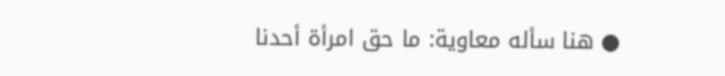● هنا سأله معاوية: ما حق امرأة أحدنا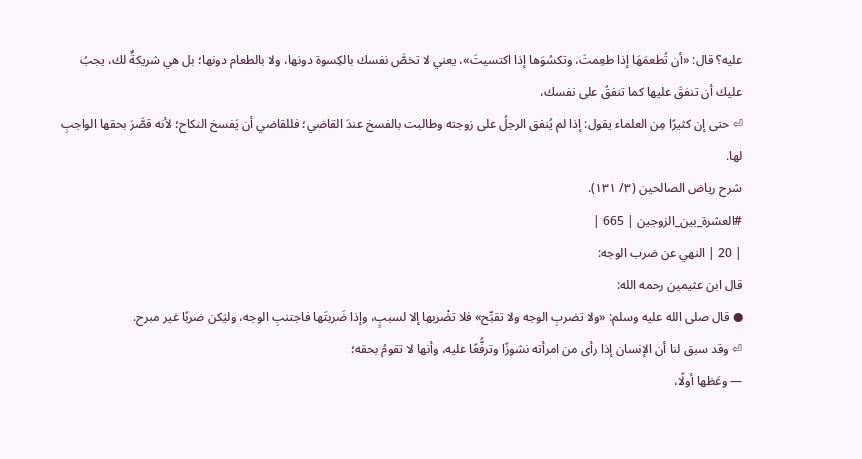عليه؟ قال: «أن تُطعمَهَا إذا طعِمتَ، وتكسُوَها إذا اكتسيتَ»، يعني لا تخصَّ نفسك بالكِسوة دونها، ولا بالطعام دونها؛ بل هي شريكةٌ لك، يجبُ عليك أن تنفقَ عليها كما تنفقُ على نفسك،
⏎ حتى إن كثيرًا مِن العلماء يقول: إذا لم يُنفق الرجلُ على زوجته وطالبت بالفسخ عندَ القاضي؛ فللقاضي أن يَفسخ النكاح؛ لأنه قصَّرَ بحقها الواجبِ لها.
شرح رياض الصالحين (٣/ ١٣١).
#العشرة_بين_الزوجين | 665 |
| 20 | النهي عن ضرب الوجه:
قال ابن عثيمين رحمه الله:
● قال صلى الله عليه وسلم: «ولا تضربِ الوجه ولا تقبِّح» فلا تضْربها إلا لسببٍ، وإذا ضَربتَها فاجتنبِ الوجه، وليَكن ضربًا غير مبرح.
⏎ وقد سبق لنا أن الإنسان إذا رأى من امرأته نشوزًا وترفُّعًا عليه، وأنها لا تقومُ بحقه؛
— وعَظها أولًا،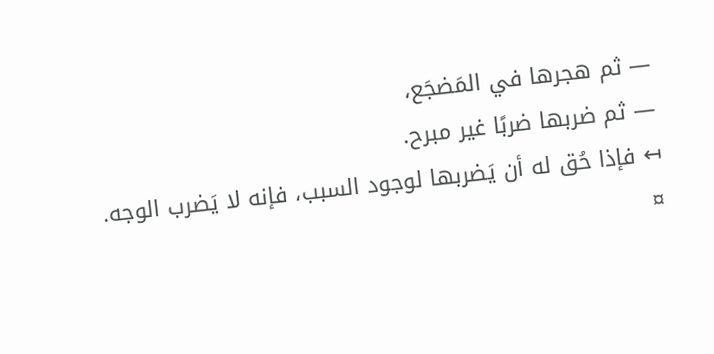— ثم هجرها في المَضجَع،
— ثم ضربها ضربًا غير مبرح.
↤ فإذا حُق له أن يَضربها لوجود السبب، فإنه لا يَضرب الوجه.
¤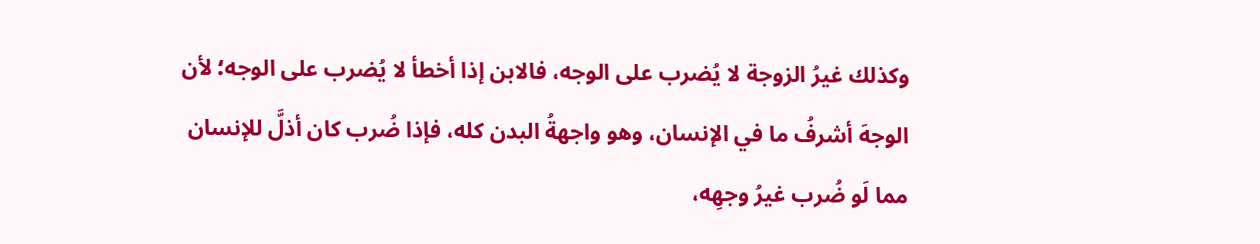وكذلك غيرُ الزوجة لا يُضرب على الوجه، فالابن إذا أخطأ لا يُضرب على الوجه؛ لأن الوجهَ أشرفُ ما في الإنسان، وهو واجهةُ البدن كله، فإذا ضُرب كان أذلَّ للإنسان مما لَو ضُرب غيرُ وجهِه،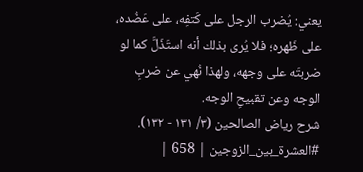يعني: يُضرب الرجل على كَتفِه، على عَضُده، على ظَهره؛ فلا يُرى بذلك أنه استَذَلَّ كما لو ضربتَه على وجهه، ولهذا نُهي عن ضربِ الوجه وعن تقبيحِ الوجه.
شرح رياض الصالحين (٣/ ١٣١ - ١٣٢).
#العشرة_بين_الزوجين | 658 |